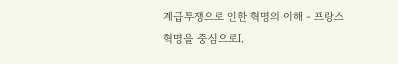계급투쟁으로 인한 혁명의 이해 - 프랑스 혁명을 중심으로Ⅰ.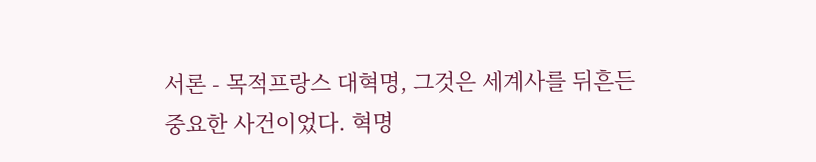서론 - 목적프랑스 대혁명, 그것은 세계사를 뒤흔든 중요한 사건이었다. 혁명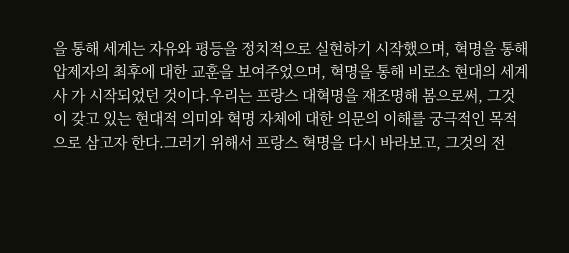을 통해 세계는 자유와 평등을 정치적으로 실현하기 시작했으며, 혁명을 통해 압제자의 최후에 대한 교훈을 보여주었으며, 혁명을 통해 비로소 현대의 세계사 가 시작되었던 것이다.우리는 프랑스 대혁명을 재조명해 봄으로써, 그것이 갖고 있는 현대적 의미와 혁명 자체에 대한 의문의 이해를 궁극적인 목적으로 삼고자 한다.그러기 위해서 프랑스 혁명을 다시 바라보고, 그것의 전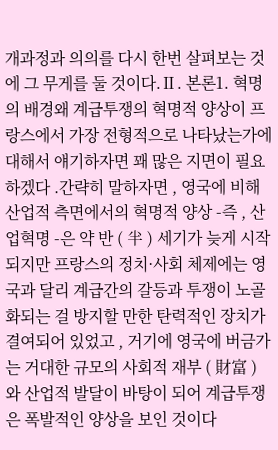개과정과 의의를 다시 한번 살펴보는 것에 그 무게를 둘 것이다.Ⅱ. 본론1. 혁명의 배경왜 계급투쟁의 혁명적 양상이 프랑스에서 가장 전형적으로 나타났는가에 대해서 얘기하자면 꽤 많은 지면이 필요하겠다 .간략히 말하자면 , 영국에 비해 산업적 측면에서의 혁명적 양상 -즉 , 산업혁명 -은 약 반 ( 半 ) 세기가 늦게 시작되지만 프랑스의 정치·사회 체제에는 영국과 달리 계급간의 갈등과 투쟁이 노골화되는 걸 방지할 만한 탄력적인 장치가 결여되어 있었고 , 거기에 영국에 버금가는 거대한 규모의 사회적 재부 ( 財富 ) 와 산업적 발달이 바탕이 되어 계급투쟁은 폭발적인 양상을 보인 것이다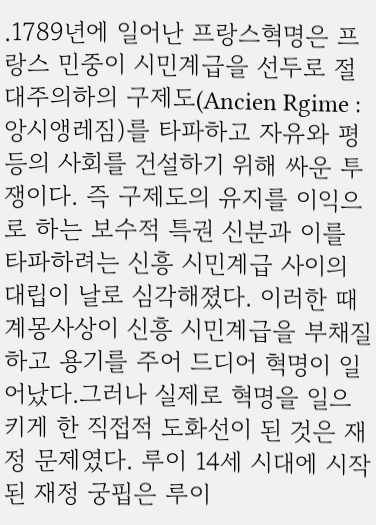.1789년에 일어난 프랑스혁명은 프랑스 민중이 시민계급을 선두로 절대주의하의 구제도(Ancien Rgime : 앙시앵레짐)를 타파하고 자유와 평등의 사회를 건설하기 위해 싸운 투쟁이다. 즉 구제도의 유지를 이익으로 하는 보수적 특권 신분과 이를 타파하려는 신흥 시민계급 사이의 대립이 날로 심각해졌다. 이러한 때 계몽사상이 신흥 시민계급을 부채질하고 용기를 주어 드디어 혁명이 일어났다.그러나 실제로 혁명을 일으키게 한 직접적 도화선이 된 것은 재정 문제였다. 루이 14세 시대에 시작된 재정 궁핍은 루이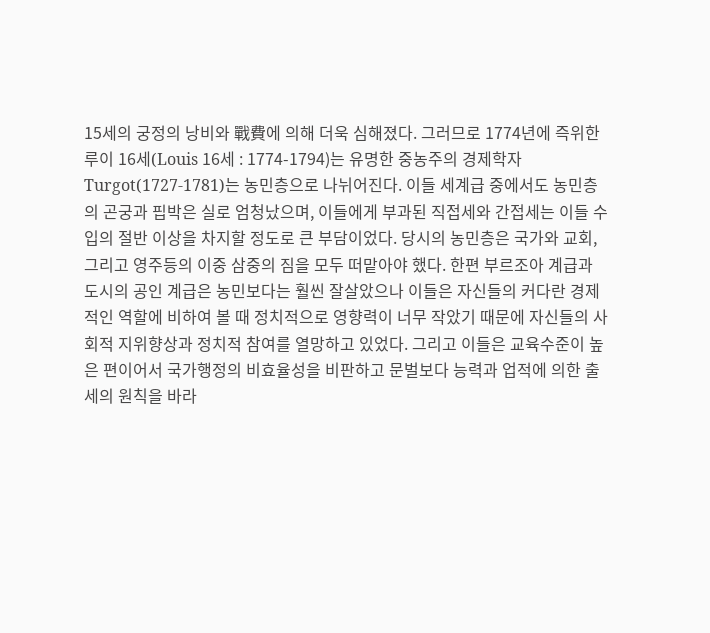15세의 궁정의 낭비와 戰費에 의해 더욱 심해졌다. 그러므로 1774년에 즉위한 루이 16세(Louis 16세 : 1774-1794)는 유명한 중농주의 경제학자 Turgot(1727-1781)는 농민층으로 나뉘어진다. 이들 세계급 중에서도 농민층의 곤궁과 핍박은 실로 엄청났으며, 이들에게 부과된 직접세와 간접세는 이들 수입의 절반 이상을 차지할 정도로 큰 부담이었다. 당시의 농민층은 국가와 교회, 그리고 영주등의 이중 삼중의 짐을 모두 떠맡아야 했다. 한편 부르조아 계급과 도시의 공인 계급은 농민보다는 훨씬 잘살았으나 이들은 자신들의 커다란 경제적인 역할에 비하여 볼 때 정치적으로 영향력이 너무 작았기 때문에 자신들의 사회적 지위향상과 정치적 참여를 열망하고 있었다. 그리고 이들은 교육수준이 높은 편이어서 국가행정의 비효율성을 비판하고 문벌보다 능력과 업적에 의한 출세의 원칙을 바라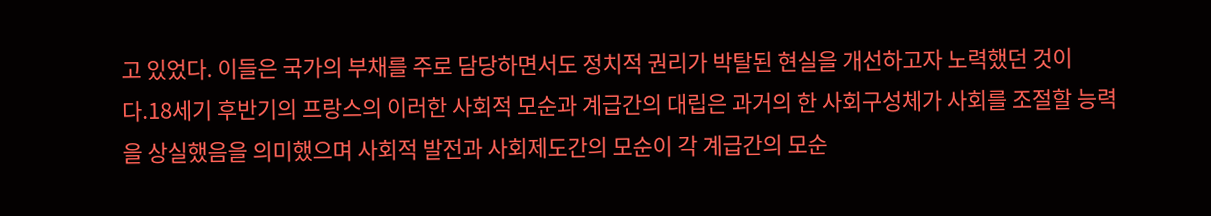고 있었다. 이들은 국가의 부채를 주로 담당하면서도 정치적 권리가 박탈된 현실을 개선하고자 노력했던 것이다.18세기 후반기의 프랑스의 이러한 사회적 모순과 계급간의 대립은 과거의 한 사회구성체가 사회를 조절할 능력을 상실했음을 의미했으며 사회적 발전과 사회제도간의 모순이 각 계급간의 모순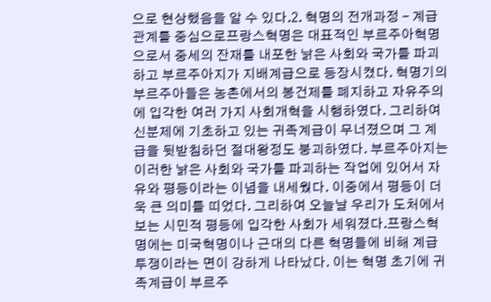으로 현상했음을 알 수 있다.2. 혁명의 전개과정 - 계급관계를 중심으로프랑스혁명은 대표적인 부르주아혁명으로서 중세의 잔재를 내포한 낡은 사회와 국가를 파괴하고 부르주아지가 지배계급으로 등장시켰다. 혁명기의 부르주아들은 농촌에서의 봉건제를 폐지하고 자유주의에 입각한 여러 가지 사회개혁을 시행하였다. 그리하여 신분제에 기초하고 있는 귀족계급이 무너졌으며 그 계급을 뒷받침하던 절대왕정도 붕괴하였다. 부르주아지는 이러한 낡은 사회와 국가를 파괴하는 작업에 있어서 자유와 평등이라는 이념을 내세웠다. 이중에서 평등이 더욱 큰 의미를 띠었다. 그리하여 오늘날 우리가 도처에서 보는 시민적 평등에 입각한 사회가 세워졌다.프랑스혁명에는 미국혁명이나 근대의 다른 혁명들에 비해 계급투쟁이라는 면이 강하게 나타났다. 이는 혁명 초기에 귀족계급이 부르주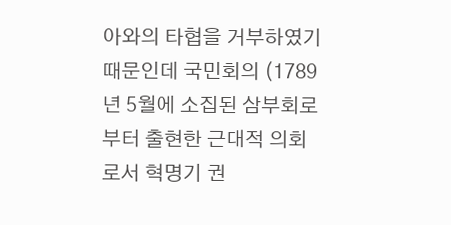아와의 타협을 거부하였기 때문인데 국민회의 (1789년 5월에 소집된 삼부회로부터 출현한 근대적 의회로서 혁명기 권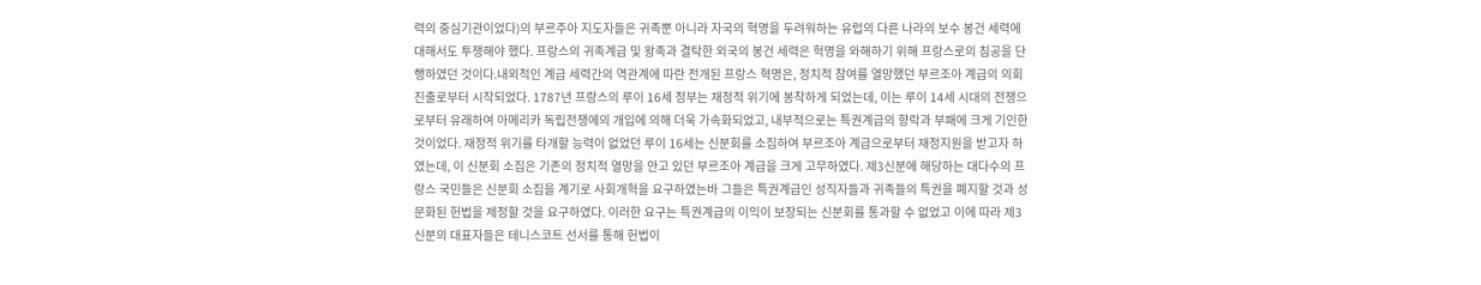력의 중심기관이었다)의 부르주아 지도자들은 귀족뿐 아니라 자국의 혁명을 두려워하는 유럽의 다른 나라의 보수 봉건 세력에 대해서도 투쟁해야 했다. 프랑스의 귀족계급 및 왕족과 결탁한 외국의 봉건 세력은 혁명을 와해하기 위해 프랑스로의 침공을 단행하였던 것이다.내외적인 계급 세력간의 역관계에 따란 전개된 프랑스 혁명은, 정치적 참여를 열망했던 부르조아 계급의 의회진출로부터 시작되었다. 1787년 프랑스의 루이 16세 정부는 재정적 위기에 봉착하게 되었는데, 이는 루이 14세 시대의 전쟁으로부터 유래하여 아메리카 독립전쟁에의 개입에 의해 더욱 가속화되었고, 내부적으로는 특권계급의 향락과 부패에 크게 기인한 것이었다. 재정적 위기를 타개할 능력이 없었던 루이 16세는 신분회를 소집하여 부르조아 계급으로부터 재정지원을 받고자 하였는데, 이 신분회 소집은 기존의 정치적 열망을 안고 있던 부르조아 계급을 크게 고무하였다. 제3신분에 해당하는 대다수의 프랑스 국민들은 신분회 소집을 계기로 사회개혁을 요구하였는바 그들은 특권계급인 성직자들과 귀족들의 특권을 폐지할 것과 성문화된 헌법을 제정할 것을 요구하였다. 이러한 요구는 특권계급의 이익이 보장되는 신분회를 통과할 수 없었고 이에 따라 제3신분의 대표자들은 테니스코트 선서를 통해 헌법이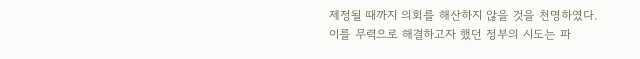제정될 때까지 의회를 해산하지 않을 것을 천명하였다. 이를 무력으로 해결하고자 했던 정부의 시도는 파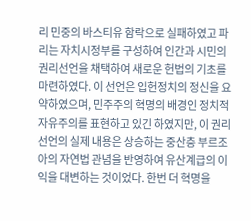리 민중의 바스티유 함락으로 실패하였고 파리는 자치시정부를 구성하여 인간과 시민의 권리선언을 채택하여 새로운 헌법의 기초를 마련하였다. 이 선언은 입헌정치의 정신을 요약하였으며, 민주주의 혁명의 배경인 정치적 자유주의를 표현하고 있긴 하였지만, 이 권리 선언의 실제 내용은 상승하는 중산층 부르조아의 자연법 관념을 반영하여 유산계급의 이익을 대변하는 것이었다. 한번 더 혁명을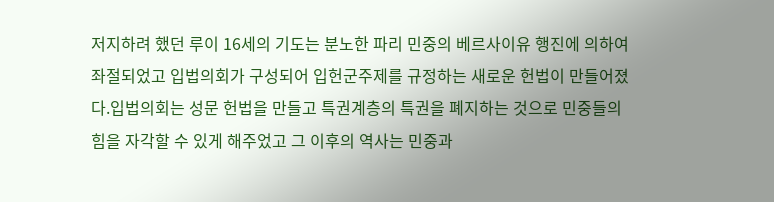저지하려 했던 루이 16세의 기도는 분노한 파리 민중의 베르사이유 행진에 의하여 좌절되었고 입법의회가 구성되어 입헌군주제를 규정하는 새로운 헌법이 만들어졌다.입법의회는 성문 헌법을 만들고 특권계층의 특권을 폐지하는 것으로 민중들의 힘을 자각할 수 있게 해주었고 그 이후의 역사는 민중과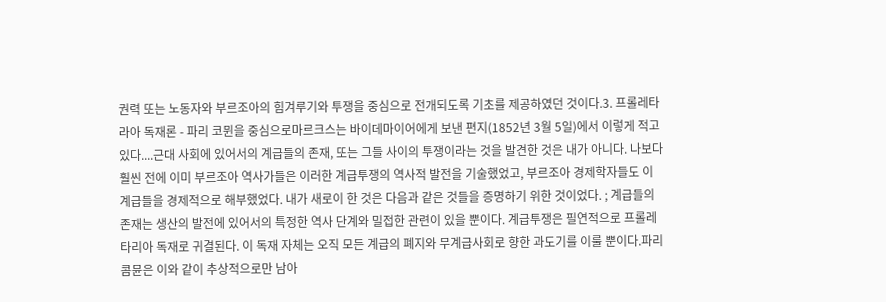권력 또는 노동자와 부르조아의 힘겨루기와 투쟁을 중심으로 전개되도록 기초를 제공하였던 것이다.3. 프롤레타라아 독재론 - 파리 코뮌을 중심으로마르크스는 바이데마이어에게 보낸 편지(1852년 3월 5일)에서 이렇게 적고 있다....근대 사회에 있어서의 계급들의 존재, 또는 그들 사이의 투쟁이라는 것을 발견한 것은 내가 아니다. 나보다 훨씬 전에 이미 부르조아 역사가들은 이러한 계급투쟁의 역사적 발전을 기술했었고, 부르조아 경제학자들도 이 계급들을 경제적으로 해부했었다. 내가 새로이 한 것은 다음과 같은 것들을 증명하기 위한 것이었다. ; 계급들의 존재는 생산의 발전에 있어서의 특정한 역사 단계와 밀접한 관련이 있을 뿐이다. 계급투쟁은 필연적으로 프롤레타리아 독재로 귀결된다. 이 독재 자체는 오직 모든 계급의 폐지와 무계급사회로 향한 과도기를 이룰 뿐이다.파리콤뮨은 이와 같이 추상적으로만 남아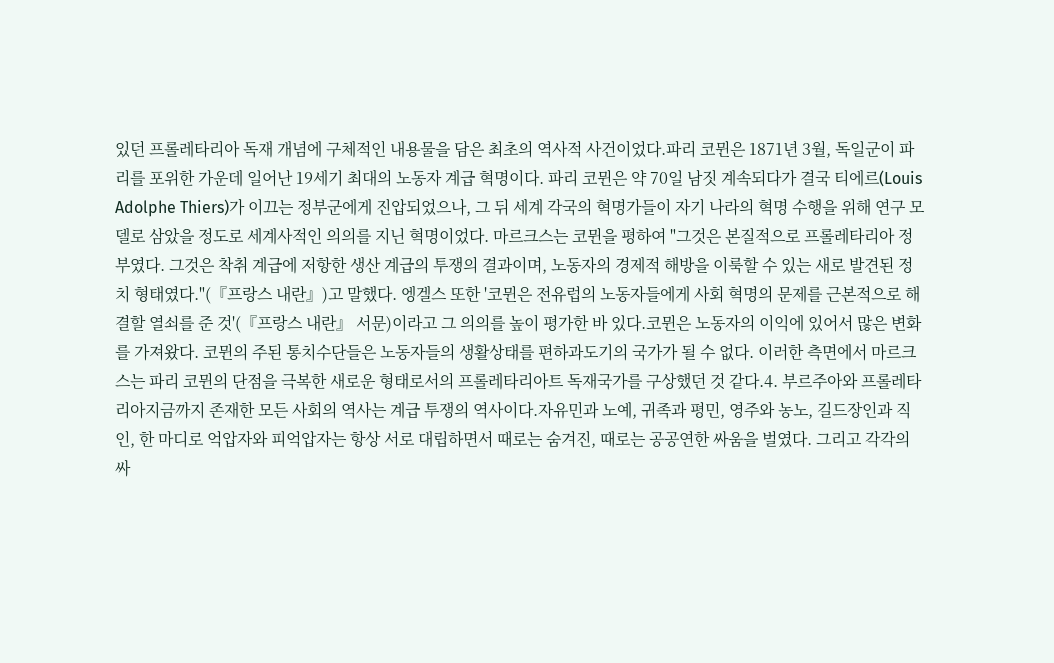있던 프롤레타리아 독재 개념에 구체적인 내용물을 담은 최초의 역사적 사건이었다.파리 코뮌은 1871년 3월, 독일군이 파리를 포위한 가운데 일어난 19세기 최대의 노동자 계급 혁명이다. 파리 코뮌은 약 70일 남짓 계속되다가 결국 티에르(Louis Adolphe Thiers)가 이끄는 정부군에게 진압되었으나, 그 뒤 세계 각국의 혁명가들이 자기 나라의 혁명 수행을 위해 연구 모델로 삼았을 정도로 세계사적인 의의를 지닌 혁명이었다. 마르크스는 코뮌을 평하여 "그것은 본질적으로 프롤레타리아 정부였다. 그것은 착취 계급에 저항한 생산 계급의 투쟁의 결과이며, 노동자의 경제적 해방을 이룩할 수 있는 새로 발견된 정치 형태였다."(『프랑스 내란』)고 말했다. 엥겔스 또한 '코뮌은 전유럽의 노동자들에게 사회 혁명의 문제를 근본적으로 해결할 열쇠를 준 것'(『프랑스 내란』 서문)이라고 그 의의를 높이 평가한 바 있다.코뮌은 노동자의 이익에 있어서 많은 변화를 가져왔다. 코뮌의 주된 통치수단들은 노동자들의 생활상태를 편하과도기의 국가가 될 수 없다. 이러한 측면에서 마르크스는 파리 코뮌의 단점을 극복한 새로운 형태로서의 프롤레타리아트 독재국가를 구상했던 것 같다.4. 부르주아와 프롤레타리아지금까지 존재한 모든 사회의 역사는 계급 투쟁의 역사이다.자유민과 노예, 귀족과 평민, 영주와 농노, 길드장인과 직인, 한 마디로 억압자와 피억압자는 항상 서로 대립하면서 때로는 숨겨진, 때로는 공공연한 싸움을 벌였다. 그리고 각각의 싸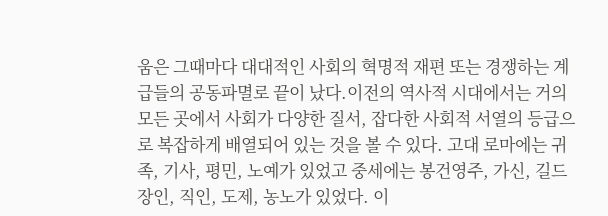움은 그때마다 대대적인 사회의 혁명적 재편 또는 경쟁하는 계급들의 공동파멸로 끝이 났다.이전의 역사적 시대에서는 거의 모든 곳에서 사회가 다양한 질서, 잡다한 사회적 서열의 등급으로 복잡하게 배열되어 있는 것을 볼 수 있다. 고대 로마에는 귀족, 기사, 평민, 노예가 있었고 중세에는 봉건영주, 가신, 길드장인, 직인, 도제, 농노가 있었다. 이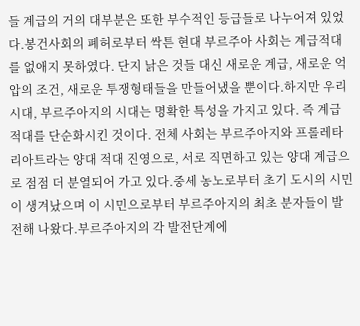들 계급의 거의 대부분은 또한 부수적인 등급들로 나누어져 있었다.봉건사회의 폐허로부터 싹튼 현대 부르주아 사회는 계급적대를 없애지 못하였다. 단지 낡은 것들 대신 새로운 계급, 새로운 억압의 조건, 새로운 투쟁형태들을 만들어냈을 뿐이다.하지만 우리 시대, 부르주아지의 시대는 명확한 특성을 가지고 있다. 즉 계급적대를 단순화시킨 것이다. 전체 사회는 부르주아지와 프롤레타리아트라는 양대 적대 진영으로, 서로 직면하고 있는 양대 계급으로 점점 더 분열되어 가고 있다.중세 농노로부터 초기 도시의 시민이 생겨났으며 이 시민으로부터 부르주아지의 최초 분자들이 발전해 나왔다.부르주아지의 각 발전단계에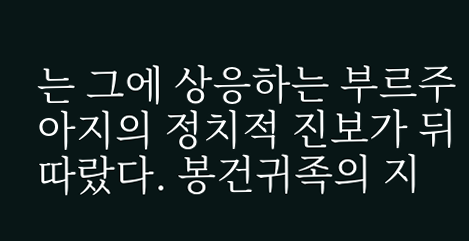는 그에 상응하는 부르주아지의 정치적 진보가 뒤따랐다. 봉건귀족의 지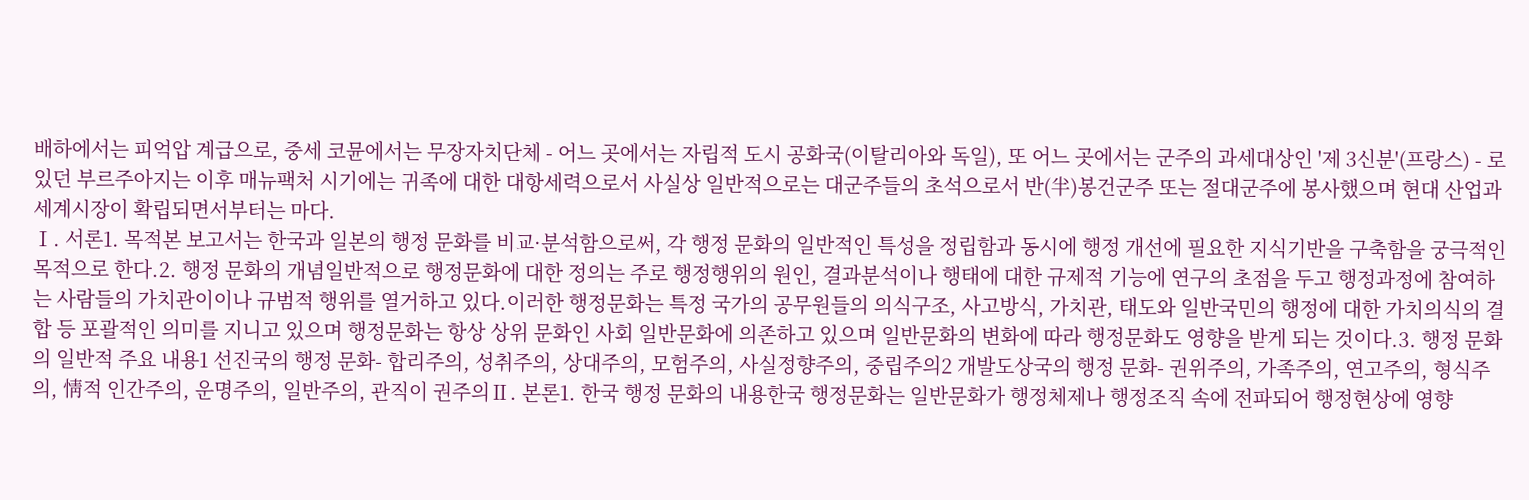배하에서는 피억압 계급으로, 중세 코뮨에서는 무장자치단체 - 어느 곳에서는 자립적 도시 공화국(이탈리아와 독일), 또 어느 곳에서는 군주의 과세대상인 '제 3신분'(프랑스) - 로 있던 부르주아지는 이후 매뉴팩처 시기에는 귀족에 대한 대항세력으로서 사실상 일반적으로는 대군주들의 초석으로서 반(半)봉건군주 또는 절대군주에 봉사했으며 현대 산업과 세계시장이 확립되면서부터는 마다.
Ⅰ. 서론1. 목적본 보고서는 한국과 일본의 행정 문화를 비교·분석함으로써, 각 행정 문화의 일반적인 특성을 정립함과 동시에 행정 개선에 필요한 지식기반을 구축함을 궁극적인 목적으로 한다.2. 행정 문화의 개념일반적으로 행정문화에 대한 정의는 주로 행정행위의 원인, 결과분석이나 행태에 대한 규제적 기능에 연구의 초점을 두고 행정과정에 참여하는 사람들의 가치관이이나 규범적 행위를 열거하고 있다.이러한 행정문화는 특정 국가의 공무원들의 의식구조, 사고방식, 가치관, 태도와 일반국민의 행정에 대한 가치의식의 결합 등 포괄적인 의미를 지니고 있으며 행정문화는 항상 상위 문화인 사회 일반문화에 의존하고 있으며 일반문화의 변화에 따라 행정문화도 영향을 받게 되는 것이다.3. 행정 문화의 일반적 주요 내용1 선진국의 행정 문화- 합리주의, 성취주의, 상대주의, 모험주의, 사실정향주의, 중립주의2 개발도상국의 행정 문화- 권위주의, 가족주의, 연고주의, 형식주의, 情적 인간주의, 운명주의, 일반주의, 관직이 권주의Ⅱ. 본론1. 한국 행정 문화의 내용한국 행정문화는 일반문화가 행정체제나 행정조직 속에 전파되어 행정현상에 영향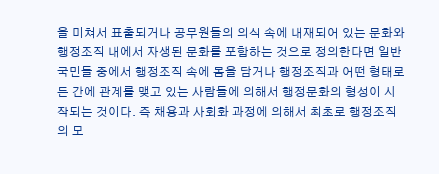을 미쳐서 표출되거나 공무원들의 의식 속에 내재되어 있는 문화와 행정조직 내에서 자생된 문화를 포함하는 것으로 정의한다면 일반 국민들 중에서 행정조직 속에 몸을 담거나 행정조직과 어떤 형태로든 간에 관계를 맺고 있는 사람들에 의해서 행정문화의 형성이 시작되는 것이다. 즉 채용과 사회화 과정에 의해서 최초로 행정조직의 모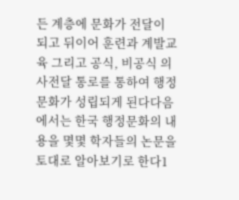든 계층에 문화가 전달이 되고 뒤이어 훈련과 계발교육 그리고 공식, 비공식 의사전달 통로를 통하여 행정문화가 성립되게 된다다음에서는 한국 행정문화의 내용을 몇몇 학자들의 논문을 토대로 알아보기로 한다1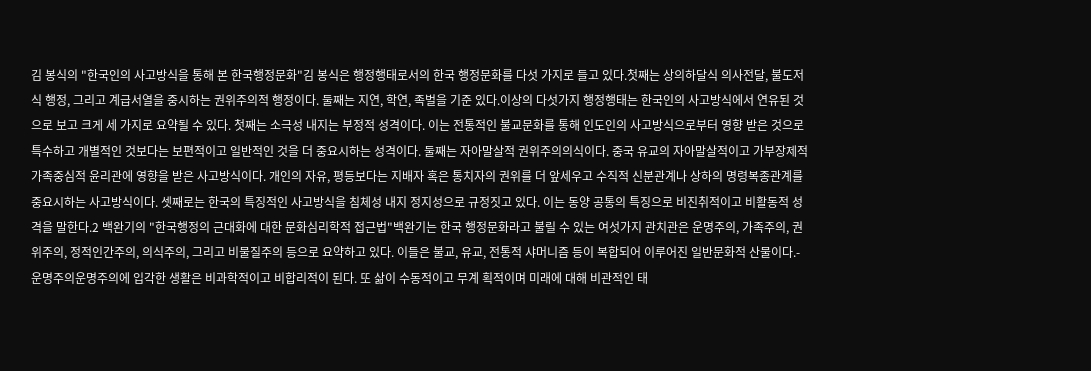김 봉식의 "한국인의 사고방식을 통해 본 한국행정문화"김 봉식은 행정행태로서의 한국 행정문화를 다섯 가지로 들고 있다.첫째는 상의하달식 의사전달, 불도저식 행정, 그리고 계급서열을 중시하는 권위주의적 행정이다. 둘째는 지연, 학연, 족벌을 기준 있다.이상의 다섯가지 행정행태는 한국인의 사고방식에서 연유된 것으로 보고 크게 세 가지로 요약될 수 있다. 첫째는 소극성 내지는 부정적 성격이다. 이는 전통적인 불교문화를 통해 인도인의 사고방식으로부터 영향 받은 것으로 특수하고 개별적인 것보다는 보편적이고 일반적인 것을 더 중요시하는 성격이다. 둘째는 자아말살적 권위주의의식이다. 중국 유교의 자아말살적이고 가부장제적 가족중심적 윤리관에 영향을 받은 사고방식이다. 개인의 자유, 평등보다는 지배자 혹은 통치자의 권위를 더 앞세우고 수직적 신분관계나 상하의 명령복종관계를 중요시하는 사고방식이다. 셋째로는 한국의 특징적인 사고방식을 침체성 내지 정지성으로 규정짓고 있다. 이는 동양 공통의 특징으로 비진취적이고 비활동적 성격을 말한다.2 백완기의 "한국행정의 근대화에 대한 문화심리학적 접근법"백완기는 한국 행정문화라고 불릴 수 있는 여섯가지 관치관은 운명주의, 가족주의, 권위주의, 정적인간주의, 의식주의, 그리고 비물질주의 등으로 요약하고 있다. 이들은 불교, 유교, 전통적 샤머니즘 등이 복합되어 이루어진 일반문화적 산물이다.- 운명주의운명주의에 입각한 생활은 비과학적이고 비합리적이 된다. 또 삶이 수동적이고 무계 획적이며 미래에 대해 비관적인 태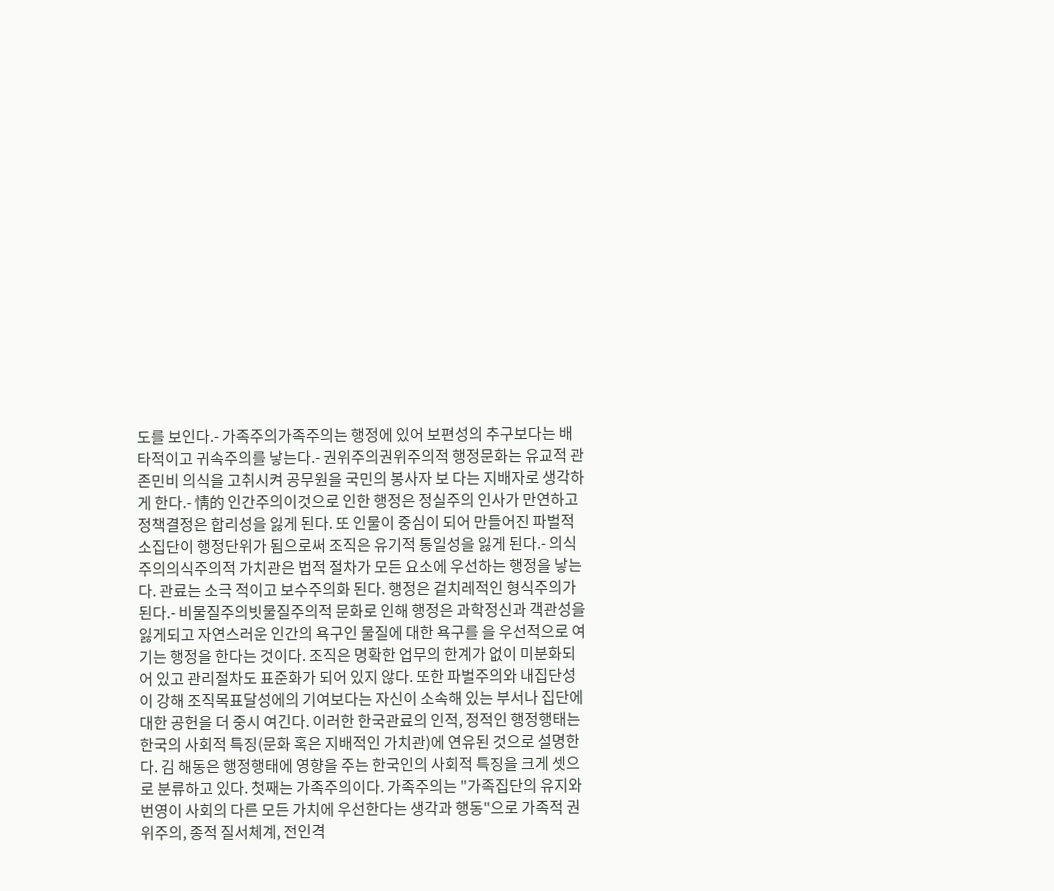도를 보인다.- 가족주의가족주의는 행정에 있어 보편성의 추구보다는 배타적이고 귀속주의를 낳는다.- 권위주의권위주의적 행정문화는 유교적 관존민비 의식을 고취시켜 공무원을 국민의 봉사자 보 다는 지배자로 생각하게 한다.- 情的 인간주의이것으로 인한 행정은 정실주의 인사가 만연하고 정책결정은 합리성을 잃게 된다. 또 인물이 중심이 되어 만들어진 파벌적 소집단이 행정단위가 됨으로써 조직은 유기적 통일성을 잃게 된다.- 의식주의의식주의적 가치관은 법적 절차가 모든 요소에 우선하는 행정을 낳는다. 관료는 소극 적이고 보수주의화 된다. 행정은 겉치레적인 형식주의가 된다.- 비물질주의빗물질주의적 문화로 인해 행정은 과학정신과 객관성을 잃게되고 자연스러운 인간의 욕구인 물질에 대한 욕구를 을 우선적으로 여기는 행정을 한다는 것이다. 조직은 명확한 업무의 한계가 없이 미분화되어 있고 관리절차도 표준화가 되어 있지 않다. 또한 파벌주의와 내집단성이 강해 조직목표달성에의 기여보다는 자신이 소속해 있는 부서나 집단에 대한 공헌을 더 중시 여긴다. 이러한 한국관료의 인적, 정적인 행정행태는 한국의 사회적 특징(문화 혹은 지배적인 가치관)에 연유된 것으로 설명한다. 김 해동은 행정행태에 영향을 주는 한국인의 사회적 특징을 크게 셋으로 분류하고 있다. 첫째는 가족주의이다. 가족주의는 "가족집단의 유지와 번영이 사회의 다른 모든 가치에 우선한다는 생각과 행동"으로 가족적 권위주의, 종적 질서체계, 전인격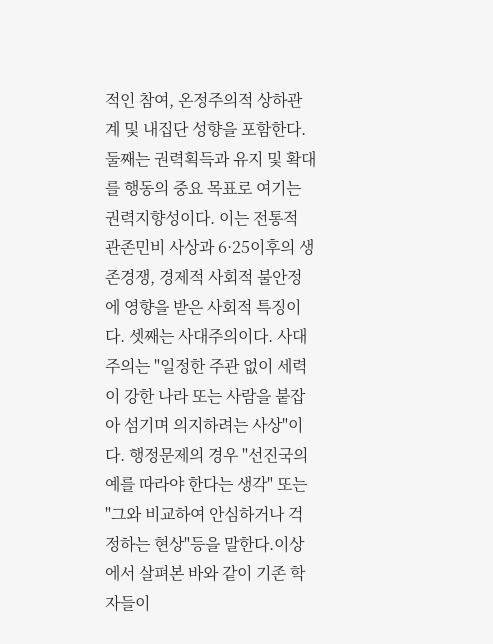적인 참여, 온정주의적 상하관계 및 내집단 성향을 포함한다. 둘째는 권력획득과 유지 및 확대를 행동의 중요 목표로 여기는 권력지향성이다. 이는 전통적 관존민비 사상과 6·25이후의 생존경쟁, 경제적 사회적 불안정에 영향을 받은 사회적 특징이다. 셋째는 사대주의이다. 사대주의는 "일정한 주관 없이 세력이 강한 나라 또는 사람을 붙잡아 섬기며 의지하려는 사상"이다. 행정문제의 경우 "선진국의 예를 따라야 한다는 생각" 또는 "그와 비교하여 안심하거나 걱정하는 현상"등을 말한다.이상에서 살펴본 바와 같이 기존 학자들이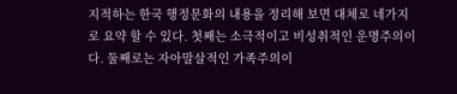지적하는 한국 행정문화의 내용을 정리해 보면 대체로 네가지로 요약 할 수 있다. 첫째는 소극적이고 비성취적인 운명주의이다. 둘째로는 자아말살적인 가족주의이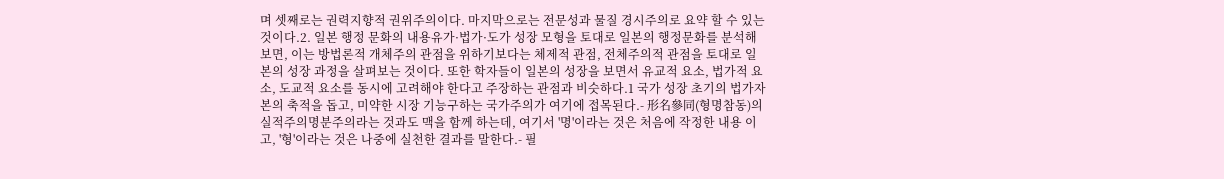며 셋째로는 권력지향적 권위주의이다. 마지막으로는 전문성과 물질 경시주의로 요약 할 수 있는 것이다.2. 일본 행정 문화의 내용유가·법가·도가 성장 모형을 토대로 일본의 행정문화를 분석해 보면, 이는 방법론적 개체주의 관점을 위하기보다는 체제적 관점, 전체주의적 관점을 토대로 일본의 성장 과정을 살펴보는 것이다. 또한 학자들이 일본의 성장을 보면서 유교적 요소, 법가적 요소, 도교적 요소를 동시에 고려해야 한다고 주장하는 관점과 비슷하다.1 국가 성장 초기의 법가자본의 축적을 돕고, 미약한 시장 기능구하는 국가주의가 여기에 접목된다.- 形名參同(형명참동)의 실적주의명분주의라는 것과도 맥을 함께 하는데, 여기서 '명'이라는 것은 처음에 작정한 내용 이고, '형'이라는 것은 나중에 실천한 결과를 말한다.- 필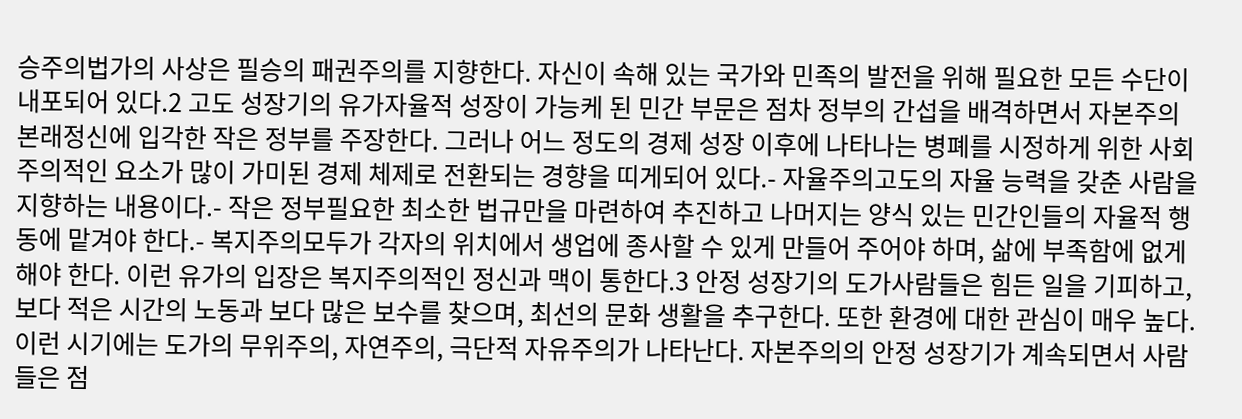승주의법가의 사상은 필승의 패권주의를 지향한다. 자신이 속해 있는 국가와 민족의 발전을 위해 필요한 모든 수단이 내포되어 있다.2 고도 성장기의 유가자율적 성장이 가능케 된 민간 부문은 점차 정부의 간섭을 배격하면서 자본주의 본래정신에 입각한 작은 정부를 주장한다. 그러나 어느 정도의 경제 성장 이후에 나타나는 병폐를 시정하게 위한 사회주의적인 요소가 많이 가미된 경제 체제로 전환되는 경향을 띠게되어 있다.- 자율주의고도의 자율 능력을 갖춘 사람을 지향하는 내용이다.- 작은 정부필요한 최소한 법규만을 마련하여 추진하고 나머지는 양식 있는 민간인들의 자율적 행동에 맡겨야 한다.- 복지주의모두가 각자의 위치에서 생업에 종사할 수 있게 만들어 주어야 하며, 삶에 부족함에 없게 해야 한다. 이런 유가의 입장은 복지주의적인 정신과 맥이 통한다.3 안정 성장기의 도가사람들은 힘든 일을 기피하고, 보다 적은 시간의 노동과 보다 많은 보수를 찾으며, 최선의 문화 생활을 추구한다. 또한 환경에 대한 관심이 매우 높다. 이런 시기에는 도가의 무위주의, 자연주의, 극단적 자유주의가 나타난다. 자본주의의 안정 성장기가 계속되면서 사람들은 점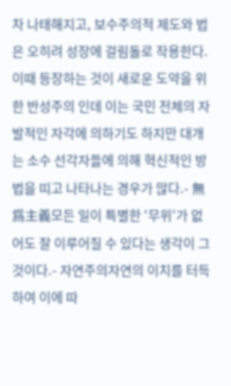차 나태해지고, 보수주의적 제도와 법은 오히려 성장에 걸림돌로 작용한다. 이때 등장하는 것이 새로운 도약을 위한 반성주의 인데 이는 국민 전체의 자발적인 자각에 의하기도 하지만 대개는 소수 선각자들에 의해 혁신적인 방법을 띠고 나타나는 경우가 많다.- 無爲主義모든 일이 특별한 '무위'가 없어도 잘 이루어질 수 있다는 생각이 그것이다.- 자연주의자연의 이치를 터득하여 이에 따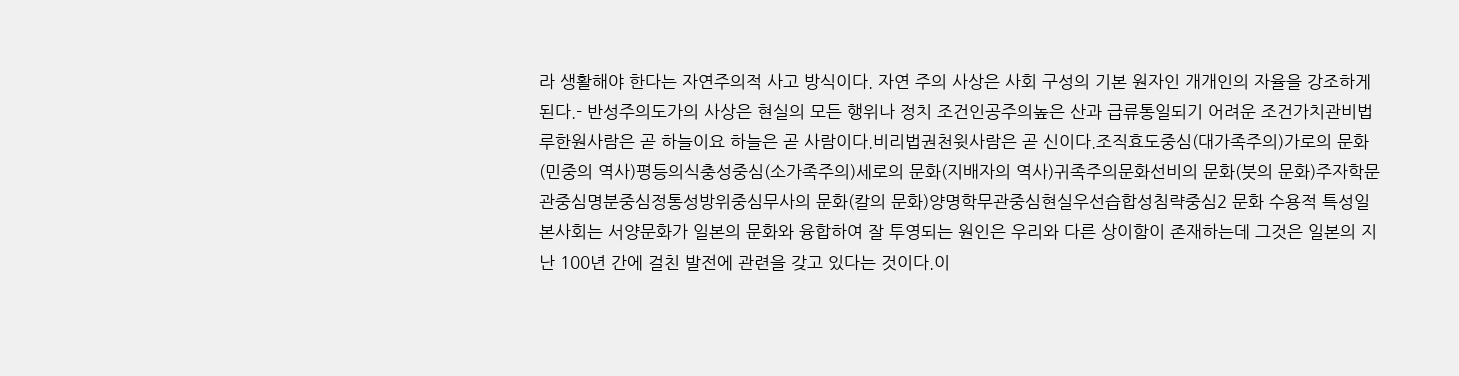라 생활해야 한다는 자연주의적 사고 방식이다. 자연 주의 사상은 사회 구성의 기본 원자인 개개인의 자율을 강조하게 된다.- 반성주의도가의 사상은 현실의 모든 행위나 정치 조건인공주의높은 산과 급류통일되기 어려운 조건가치관비법루한원사람은 곧 하늘이요 하늘은 곧 사람이다.비리법권천윗사람은 곧 신이다.조직효도중심(대가족주의)가로의 문화(민중의 역사)평등의식충성중심(소가족주의)세로의 문화(지배자의 역사)귀족주의문화선비의 문화(붓의 문화)주자학문관중심명분중심정통성방위중심무사의 문화(칼의 문화)양명학무관중심현실우선습합성침략중심2 문화 수용적 특성일본사회는 서양문화가 일본의 문화와 융합하여 잘 투영되는 원인은 우리와 다른 상이함이 존재하는데 그것은 일본의 지난 100년 간에 걸친 발전에 관련을 갖고 있다는 것이다.이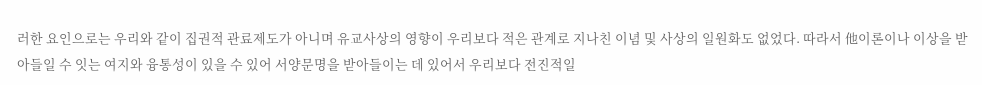러한 요인으로는 우리와 같이 집권적 관료제도가 아니며 유교사상의 영향이 우리보다 적은 관계로 지나친 이념 및 사상의 일원화도 없었다. 따라서 他이론이나 이상을 받아들일 수 잇는 여지와 융통성이 있을 수 있어 서양문명을 받아들이는 데 있어서 우리보다 전진적일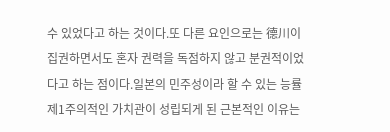수 있었다고 하는 것이다.또 다른 요인으로는 德川이 집권하면서도 혼자 권력을 독점하지 않고 분권적이었다고 하는 점이다.일본의 민주성이라 할 수 있는 능률 제1주의적인 가치관이 성립되게 된 근본적인 이유는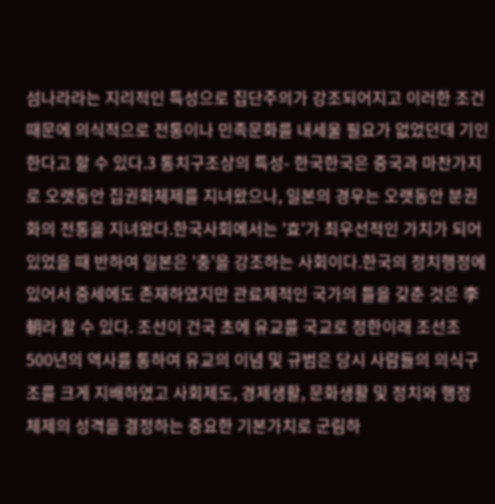섬나라라는 지리적인 특성으로 집단주의가 강조되어지고 이러한 조건 때문에 의식적으로 전통이나 민족문화를 내세울 필요가 없었던데 기인한다고 할 수 있다.3 통치구조상의 특성- 한국한국은 중국과 마찬가지로 오랫동안 집권화체제를 지녀왔으나, 일본의 경우는 오랫동안 분권화의 전통을 지녀왔다.한국사회에서는 '효'가 최우선적인 가치가 되어 있었을 때 반하여 일본은 '충'을 강조하는 사회이다.한국의 정치행정에 있어서 중세에도 존재하였지만 관료제적인 국가의 틀을 갖춘 것은 李朝라 할 수 있다. 조선이 건국 초에 유교를 국교로 정한이래 조선조 500년의 역사를 통하여 유교의 이념 및 규범은 당시 사람들의 의식구조를 크게 지배하였고 사회제도, 경제생활, 문화생활 및 정치와 행정 체제의 성격을 결정하는 중요한 기본가치로 군림하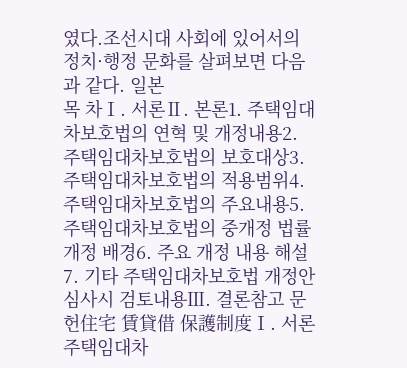였다.조선시대 사회에 있어서의 정치·행정 문화를 살펴보면 다음과 같다. 일본
목 차Ⅰ. 서론Ⅱ. 본론1. 주택임대차보호법의 연혁 및 개정내용2. 주택임대차보호법의 보호대상3. 주택임대차보호법의 적용범위4. 주택임대차보호법의 주요내용5. 주택임대차보호법의 중개정 법률 개정 배경6. 주요 개정 내용 해설7. 기타 주택임대차보호법 개정안 심사시 검토내용Ⅲ. 결론참고 문헌住宅 賃貸借 保護制度Ⅰ. 서론주택임대차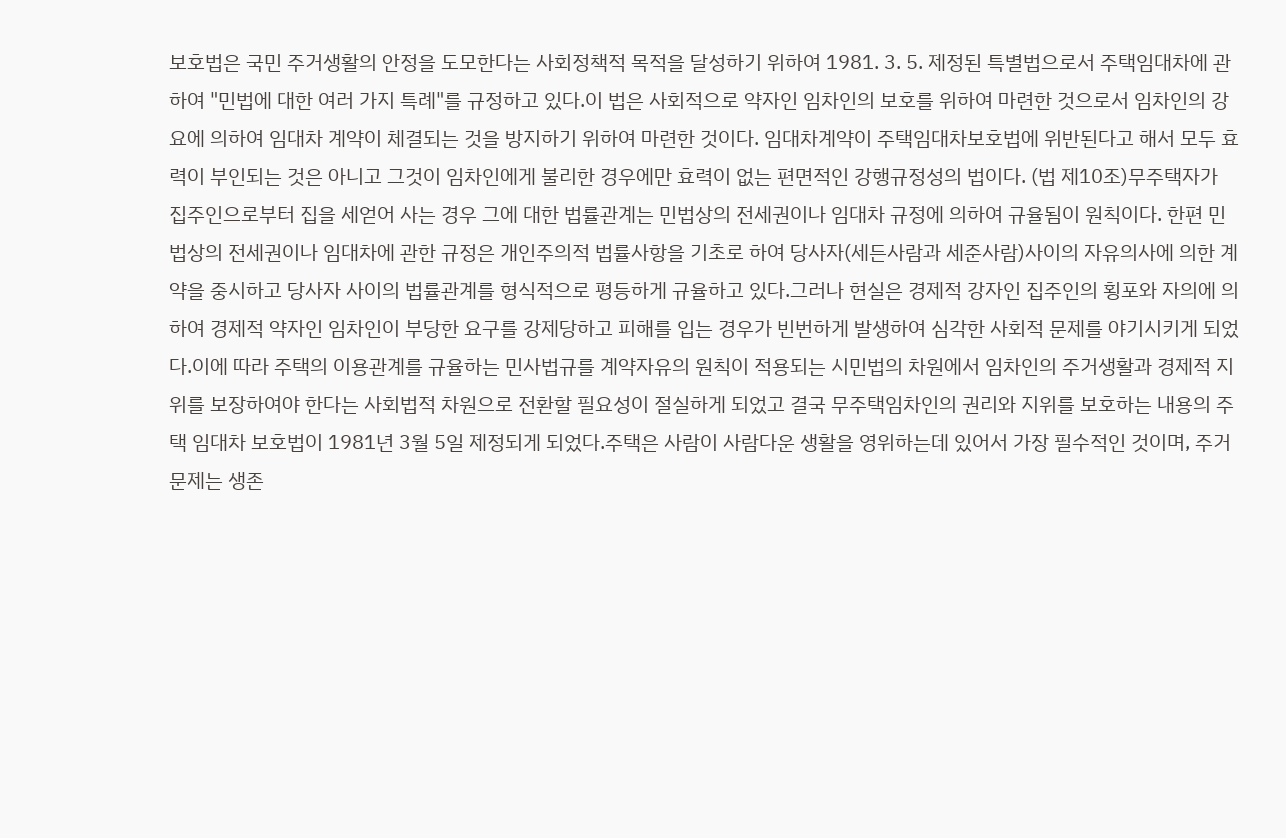보호법은 국민 주거생활의 안정을 도모한다는 사회정책적 목적을 달성하기 위하여 1981. 3. 5. 제정된 특별법으로서 주택임대차에 관하여 "민법에 대한 여러 가지 특례"를 규정하고 있다.이 법은 사회적으로 약자인 임차인의 보호를 위하여 마련한 것으로서 임차인의 강요에 의하여 임대차 계약이 체결되는 것을 방지하기 위하여 마련한 것이다. 임대차계약이 주택임대차보호법에 위반된다고 해서 모두 효력이 부인되는 것은 아니고 그것이 임차인에게 불리한 경우에만 효력이 없는 편면적인 강행규정성의 법이다. (법 제10조)무주택자가 집주인으로부터 집을 세얻어 사는 경우 그에 대한 법률관계는 민법상의 전세권이나 임대차 규정에 의하여 규율됨이 원칙이다. 한편 민법상의 전세권이나 임대차에 관한 규정은 개인주의적 법률사항을 기초로 하여 당사자(세든사람과 세준사람)사이의 자유의사에 의한 계약을 중시하고 당사자 사이의 법률관계를 형식적으로 평등하게 규율하고 있다.그러나 현실은 경제적 강자인 집주인의 횡포와 자의에 의하여 경제적 약자인 임차인이 부당한 요구를 강제당하고 피해를 입는 경우가 빈번하게 발생하여 심각한 사회적 문제를 야기시키게 되었다.이에 따라 주택의 이용관계를 규율하는 민사법규를 계약자유의 원칙이 적용되는 시민법의 차원에서 임차인의 주거생활과 경제적 지위를 보장하여야 한다는 사회법적 차원으로 전환할 필요성이 절실하게 되었고 결국 무주택임차인의 권리와 지위를 보호하는 내용의 주택 임대차 보호법이 1981년 3월 5일 제정되게 되었다.주택은 사람이 사람다운 생활을 영위하는데 있어서 가장 필수적인 것이며, 주거문제는 생존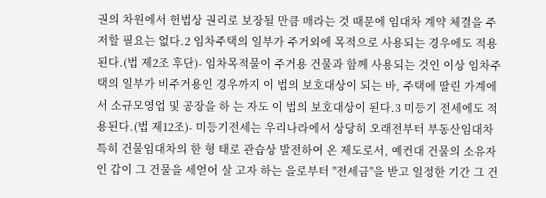권의 차원에서 헌법상 권리로 보장될 만큼 매라는 것 때문에 임대차 계약 체결을 주저할 필요는 없다.2 임차주택의 일부가 주거외에 목적으로 사용되는 경우에도 적용된다.(법 제2조 후단)- 임차목적물이 주거용 건물과 함께 사용되는 것인 이상 임차주택의 일부가 비주거용인 경우까지 이 법의 보호대상이 되는 바, 주택에 딸린 가계에서 소규모영업 및 공장을 하 는 자도 이 법의 보호대상이 된다.3 미등기 전세에도 적용된다.(법 제12조)- 미등기전세는 우리나라에서 상당히 오래전부터 부동산임대차 특히 건물임대차의 한 형 태로 관습상 발전하여 온 제도로서, 예컨대 건물의 소유자인 갑이 그 건물을 세얻어 살 고자 하는 을로부터 "전세금"을 받고 일정한 기간 그 건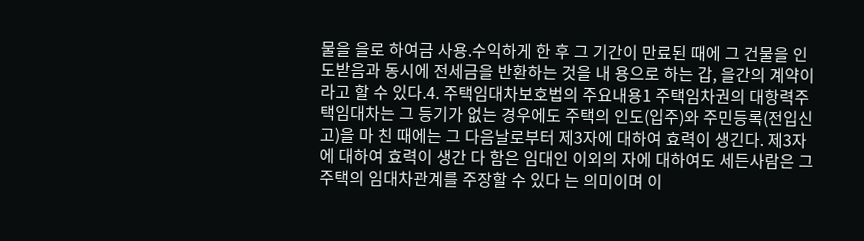물을 을로 하여금 사용.수익하게 한 후 그 기간이 만료된 때에 그 건물을 인도받음과 동시에 전세금을 반환하는 것을 내 용으로 하는 갑, 을간의 계약이라고 할 수 있다.4. 주택임대차보호법의 주요내용1 주택임차권의 대항력주택임대차는 그 등기가 없는 경우에도 주택의 인도(입주)와 주민등록(전입신고)을 마 친 때에는 그 다음날로부터 제3자에 대하여 효력이 생긴다. 제3자에 대하여 효력이 생간 다 함은 임대인 이외의 자에 대하여도 세든사람은 그 주택의 임대차관계를 주장할 수 있다 는 의미이며 이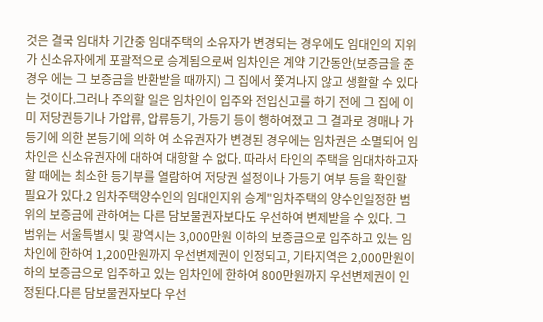것은 결국 임대차 기간중 임대주택의 소유자가 변경되는 경우에도 임대인의 지위가 신소유자에게 포괄적으로 승계됨으로써 임차인은 계약 기간동안(보증금을 준 경우 에는 그 보증금을 반환받을 때까지) 그 집에서 쫓겨나지 않고 생활할 수 있다는 것이다.그러나 주의할 일은 임차인이 입주와 전입신고를 하기 전에 그 집에 이미 저당권등기나 가압류, 압류등기, 가등기 등이 행하여졌고 그 결과로 경매나 가등기에 의한 본등기에 의하 여 소유권자가 변경된 경우에는 임차권은 소멸되어 임차인은 신소유권자에 대하여 대항할 수 없다. 따라서 타인의 주택을 임대차하고자 할 때에는 최소한 등기부를 열람하여 저당권 설정이나 가등기 여부 등을 확인할 필요가 있다.2 임차주택양수인의 임대인지위 승계"임차주택의 양수인일정한 범위의 보증금에 관하여는 다른 담보물권자보다도 우선하여 변제받을 수 있다. 그 범위는 서울특별시 및 광역시는 3,000만원 이하의 보증금으로 입주하고 있는 임차인에 한하여 1,200만원까지 우선변제권이 인정되고, 기타지역은 2,000만원이하의 보증금으로 입주하고 있는 임차인에 한하여 800만원까지 우선변제권이 인정된다.다른 담보물권자보다 우선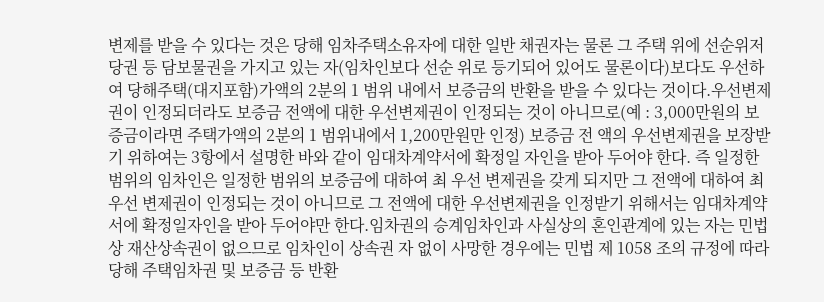변제를 받을 수 있다는 것은 당해 임차주택소유자에 대한 일반 채권자는 물론 그 주택 위에 선순위저당권 등 담보물권을 가지고 있는 자(임차인보다 선순 위로 등기되어 있어도 물론이다)보다도 우선하여 당해주택(대지포함)가액의 2분의 1 범위 내에서 보증금의 반환을 받을 수 있다는 것이다.우선변제권이 인정되더라도 보증금 전액에 대한 우선변제권이 인정되는 것이 아니므로(예 : 3,000만원의 보증금이라면 주택가액의 2분의 1 범위내에서 1,200만원만 인정) 보증금 전 액의 우선변제권을 보장받기 위하여는 3항에서 설명한 바와 같이 임대차계약서에 확정일 자인을 받아 두어야 한다. 즉 일정한 범위의 임차인은 일정한 범위의 보증금에 대하여 최 우선 변제권을 갖게 되지만 그 전액에 대하여 최우선 변제권이 인정되는 것이 아니므로 그 전액에 대한 우선변제권을 인정받기 위해서는 임대차계약서에 확정일자인을 받아 두어야만 한다.임차권의 승계임차인과 사실상의 혼인관계에 있는 자는 민법상 재산상속권이 없으므로 임차인이 상속권 자 없이 사망한 경우에는 민법 제 1058 조의 규정에 따라 당해 주택임차권 및 보증금 등 반환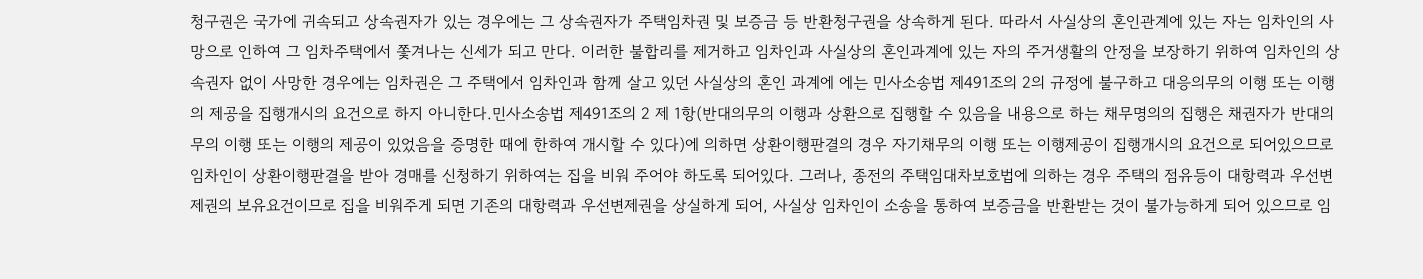청구권은 국가에 귀속되고 상속권자가 있는 경우에는 그 상속권자가 주택임차권 및 보증금 등 반환청구권을 상속하게 된다. 따라서 사실상의 혼인관계에 있는 자는 임차인의 사 망으로 인하여 그 임차주택에서 쫓겨나는 신세가 되고 만다. 이러한 불합리를 제거하고 임차인과 사실상의 혼인과계에 있는 자의 주거생활의 안정을 보장하기 위하여 임차인의 상속권자 없이 사망한 경우에는 임차권은 그 주택에서 임차인과 함께 살고 있던 사실상의 혼인 과계에 에는 민사소송법 제491조의 2의 규정에 불구하고 대응의무의 이행 또는 이행의 제공을 집행개시의 요건으로 하지 아니한다.민사소송법 제491조의 2 제 1항(반대의무의 이행과 상환으로 집행할 수 있음을 내용으로 하는 채무명의의 집행은 채권자가 반대의무의 이행 또는 이행의 제공이 있었음을 증명한 때에 한하여 개시할 수 있다)에 의하면 상환이행판결의 경우 자기채무의 이행 또는 이행제공이 집행개시의 요건으로 되어있으므로 임차인이 상환이행판결을 받아 경매를 신청하기 위하여는 집을 비워 주어야 하도록 되어있다. 그러나, 종전의 주택임대차보호법에 의하는 경우 주택의 점유등이 대항력과 우선변제권의 보유요건이므로 집을 비워주게 되면 기존의 대항력과 우선변제권을 상실하게 되어, 사실상 임차인이 소송을 통하여 보증금을 반환받는 것이 불가능하게 되어 있으므로 임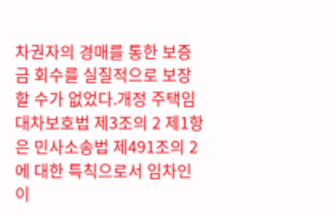차권자의 경매를 통한 보증금 회수를 실질적으로 보장할 수가 없었다.개정 주택임대차보호법 제3조의 2 제1항은 민사소송법 제491조의 2에 대한 특칙으로서 임차인이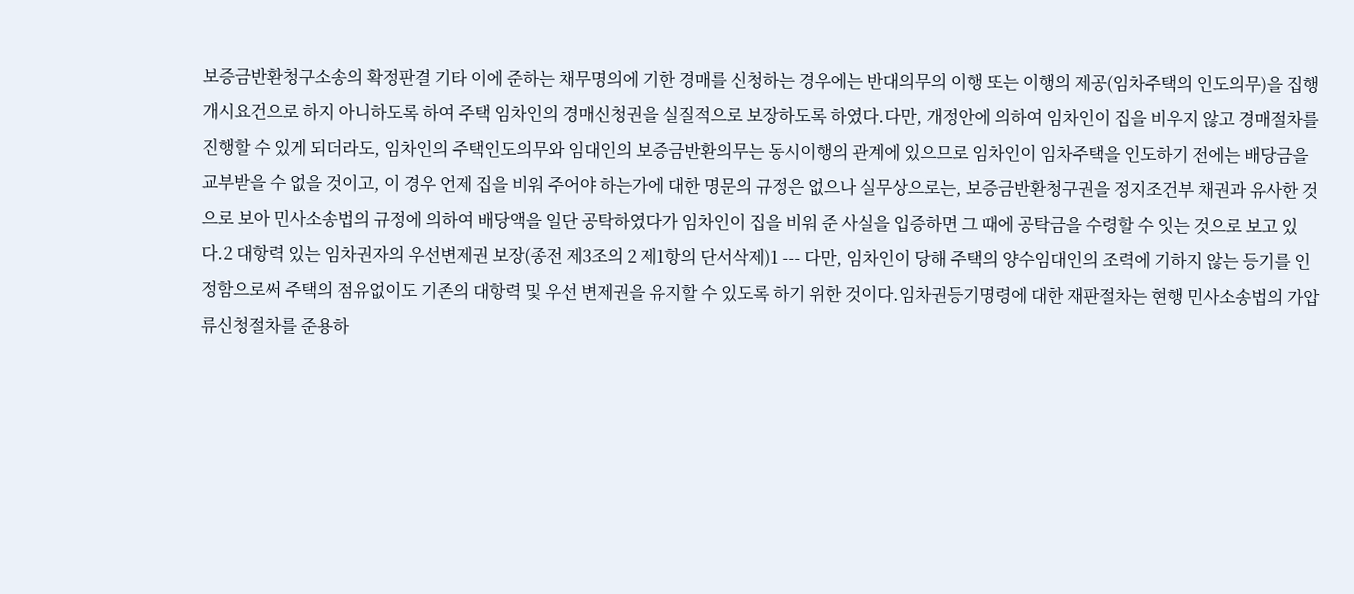보증금반환청구소송의 확정판결 기타 이에 준하는 채무명의에 기한 경매를 신청하는 경우에는 반대의무의 이행 또는 이행의 제공(임차주택의 인도의무)을 집행개시요건으로 하지 아니하도록 하여 주택 임차인의 경매신청권을 실질적으로 보장하도록 하였다.다만, 개정안에 의하여 임차인이 집을 비우지 않고 경매절차를 진행할 수 있게 되더라도, 임차인의 주택인도의무와 임대인의 보증금반환의무는 동시이행의 관계에 있으므로 임차인이 임차주택을 인도하기 전에는 배당금을 교부받을 수 없을 것이고, 이 경우 언제 집을 비워 주어야 하는가에 대한 명문의 규정은 없으나 실무상으로는, 보증금반환청구권을 정지조건부 채권과 유사한 것으로 보아 민사소송법의 규정에 의하여 배당액을 일단 공탁하였다가 임차인이 집을 비워 준 사실을 입증하면 그 때에 공탁금을 수령할 수 잇는 것으로 보고 있다.2 대항력 있는 임차권자의 우선변제권 보장(종전 제3조의 2 제1항의 단서삭제)1 --- 다만, 임차인이 당해 주택의 양수임대인의 조력에 기하지 않는 등기를 인정함으로써 주택의 점유없이도 기존의 대항력 및 우선 변제권을 유지할 수 있도록 하기 위한 것이다.임차권등기명령에 대한 재판절차는 현행 민사소송법의 가압류신청절차를 준용하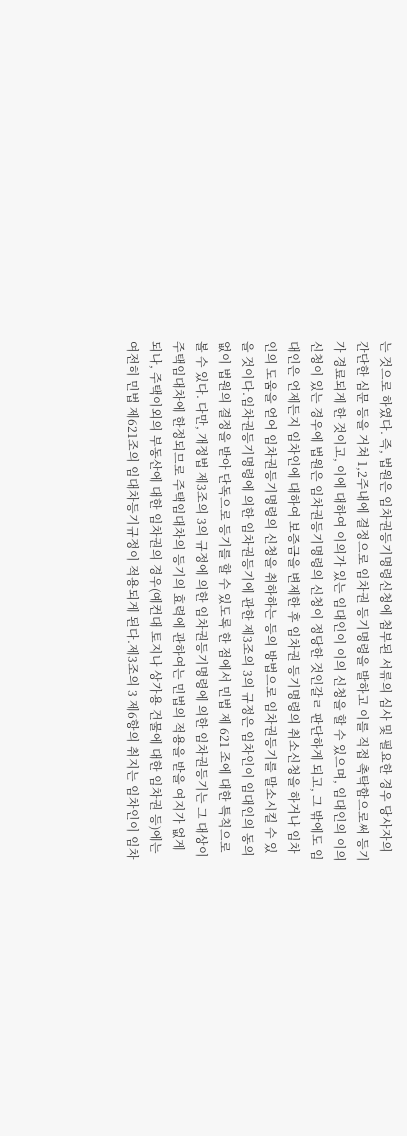는 것으로 하였다. 즉, 법원은 임차권등기명령신청에 첨부된 서류의 심사 및 필요한 경우 당사자의 간단한 심문 등을 거쳐 1,2주내에 결정으로 임차권 등기명령을 발하고 이를 직접 촉탁함으로써 등기가 경료되게 한 것이고, 이에 대하여 이의가 있는 임대인이 이의 신청을 할 수 있으며, 임대인의 이의 신청이 있는 경우에 법원은 임차권등기명령의 신청이 정당한 것인갈ㄹ 판단하게 되고, 그 밖에도 임대인은 언제든지 임차인에 대하여 보증금을 변제한 후 임차권 등기명령의 취소신청을 하거나 임차인의 도움을 얻어 임차권등기명령의 신청을 취하하는 등의 방법으로 임차권등기를 말소시킬 수 있을 것이다.임차권등기명령에 의한 임차권등기에 관한 제3조의 3의 규정은 임차인이 임대인의 동의없이 법원의 결정을 받아 단독으로 등기를 할 수 있도록 한 점에서 민법 제 621 조에 대한 특칙으로 볼 수 있다. 다만, 개정법 제3조의 3의 규정에 의한 임차권등기명령에 의한 임차권등기는 그 대상이 주택임대차에 한정되므로 주택임대차의 등기의 효력에 관하여는 민법의 적용을 받을 여지가 없게 되나, 주택이외의 부동산에 대한 임차권의 경우(예컨대 토지나 상가용 건물에 대한 임차권 등)에는 여전히 민법 제621조의 임대차등기규정이 적용되게 된다.제3조의 3 제6항의 취지는 임차인이 임차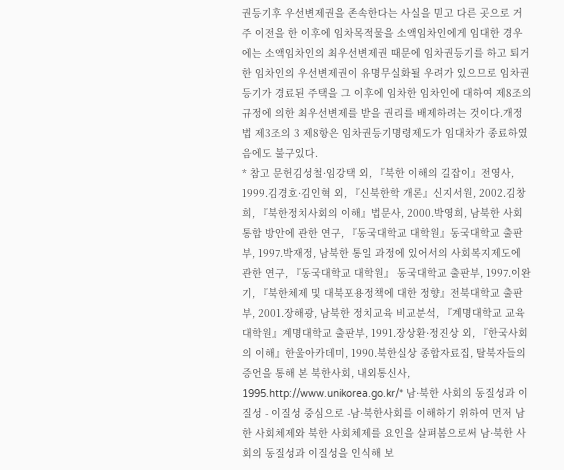권등기후 우선변제권을 존속한다는 사실을 믿고 다른 곳으로 거주 이전을 한 이후에 임차목적물을 소액임차인에게 임대한 경우에는 소액임차인의 최우선변제권 때문에 임차권등기를 하고 퇴거한 임차인의 우선변제권이 유명무실화될 우려가 있으므로 임차권등기가 경료된 주택을 그 이후에 임차한 임차인에 대하여 제8조의 규정에 의한 최우선변제를 받을 권리를 배제하려는 것이다.개정법 제3조의 3 제8항은 임차권등기명령제도가 임대차가 종료하였음에도 불구있다.
* 참고 문헌김성철·임강택 외, 『북한 이해의 길잡이』전영사, 1999.김경호·김인혁 외, 『신북한학 개론』신지서원, 2002.김창희, 『북한정치사회의 이해』법문사, 2000.박영희, 남북한 사회 통합 방안에 관한 연구, 『동국대학교 대학원』동국대학교 출판부, 1997.박재정, 남북한 통일 과정에 있어서의 사회복지제도에 관한 연구, 『동국대학교 대학원』 동국대학교 출판부, 1997.이완기, 『북한체제 및 대북포용정책에 대한 정향』전북대학교 출판부, 2001.장해광, 남북한 정치교육 비교분석, 『계명대학교 교육대학원』계명대학교 출판부, 1991.장상환·정진상 외, 『한국사회의 이해』한울아카데미, 1990.북한실상 종합자료집, 탈북자들의 증언을 통해 본 북한사회, 내외통신사, 1995.http://www.unikorea.go.kr/* 남·북한 사회의 동질성과 이질성 - 이질성 중심으로 -남·북한사회를 이해하기 위하여 먼저 남한 사회체제와 북한 사회체제를 요인을 살펴봄으로써 남·북한 사회의 동질성과 이질성을 인식해 보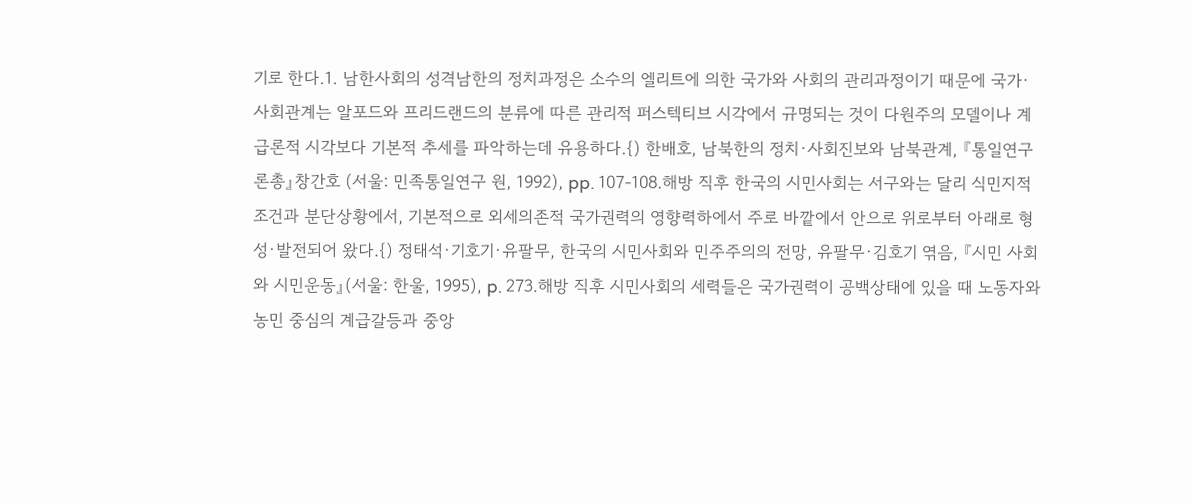기로 한다.1. 남한사회의 성격남한의 정치과정은 소수의 엘리트에 의한 국가와 사회의 관리과정이기 때문에 국가·사회관계는 알포드와 프리드랜드의 분류에 따른 관리적 퍼스텍티브 시각에서 규명되는 것이 다원주의 모델이나 계급론적 시각보다 기본적 추세를 파악하는데 유용하다.{) 한배호, 남북한의 정치·사회진보와 남북관계, 『통일연구론총』창간호 (서울: 민족통일연구 원, 1992), pp. 107-108.해방 직후 한국의 시민사회는 서구와는 달리 식민지적 조건과 분단상황에서, 기본적으로 외세의존적 국가권력의 영향력하에서 주로 바깥에서 안으로 위로부터 아래로 형성·발전되어 왔다.{) 정태석·기호기·유팔무, 한국의 시민사회와 민주주의의 전망, 유팔무·김호기 엮음, 『시민 사회와 시민운동』(서울: 한울, 1995), p. 273.해방 직후 시민사회의 세력들은 국가권력이 공백상태에 있을 때 노동자와 농민 중심의 계급갈등과 중앙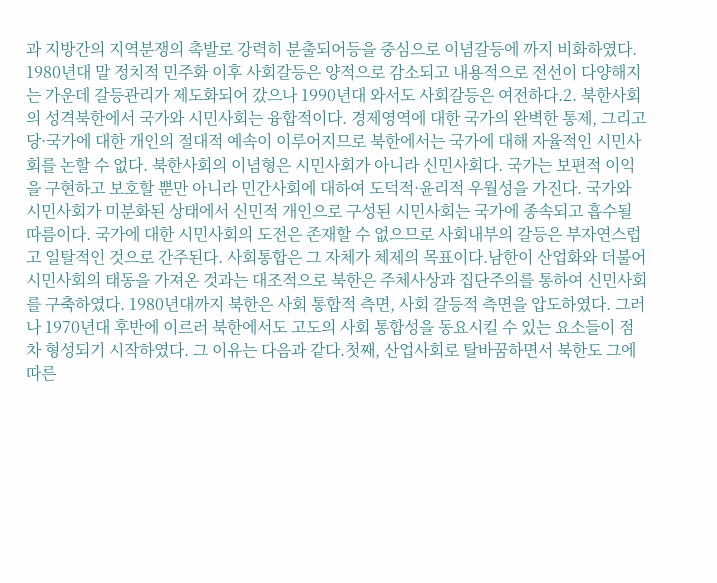과 지방간의 지역분쟁의 촉발로 강력히 분출되어등을 중심으로 이념갈등에 까지 비화하였다. 1980년대 말 정치적 민주화 이후 사회갈등은 양적으로 감소되고 내용적으로 전선이 다양해지는 가운데 갈등관리가 제도화되어 갔으나 1990년대 와서도 사회갈등은 여전하다.2. 북한사회의 성격북한에서 국가와 시민사회는 융합적이다. 경제영역에 대한 국가의 완벽한 통제, 그리고 당·국가에 대한 개인의 절대적 예속이 이루어지므로 북한에서는 국가에 대해 자율적인 시민사회를 논할 수 없다. 북한사회의 이념형은 시민사회가 아니라 신민사회다. 국가는 보편적 이익을 구현하고 보호할 뿐만 아니라 민간사회에 대하여 도덕적·윤리적 우월성을 가진다. 국가와 시민사회가 미분화된 상태에서 신민적 개인으로 구성된 시민사회는 국가에 종속되고 흡수될 따름이다. 국가에 대한 시민사회의 도전은 존재할 수 없으므로 사회내부의 갈등은 부자연스럽고 일탈적인 것으로 간주된다. 사회통합은 그 자체가 체제의 목표이다.남한이 산업화와 더불어 시민사회의 태동을 가져온 것과는 대조적으로 북한은 주체사상과 집단주의를 통하여 신민사회를 구축하였다. 1980년대까지 북한은 사회 통합적 측면, 사회 갈등적 측면을 압도하였다. 그러나 1970년대 후반에 이르러 북한에서도 고도의 사회 통합성을 동요시킬 수 있는 요소들이 점차 형성되기 시작하였다. 그 이유는 다음과 같다.첫째, 산업사회로 탈바꿈하면서 북한도 그에 따른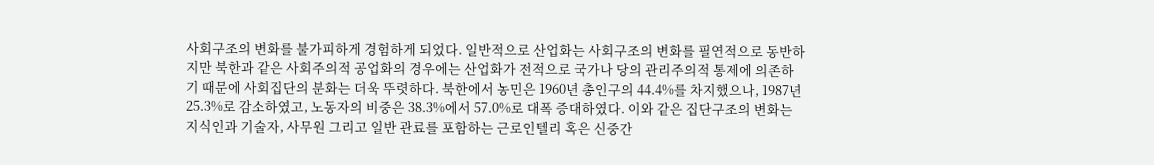사회구조의 변화를 불가피하게 경험하게 되었다. 일반적으로 산업화는 사회구조의 변화를 필연적으로 동반하지만 북한과 같은 사회주의적 공업화의 경우에는 산업화가 전적으로 국가나 당의 관리주의적 통제에 의존하기 때문에 사회집단의 분화는 더욱 뚜렷하다. 북한에서 농민은 1960년 총인구의 44.4%를 차지했으나, 1987년 25.3%로 감소하였고, 노동자의 비중은 38.3%에서 57.0%로 대폭 증대하였다. 이와 같은 집단구조의 변화는 지식인과 기술자, 사무원 그리고 일반 관료를 포함하는 근로인텔리 혹은 신중간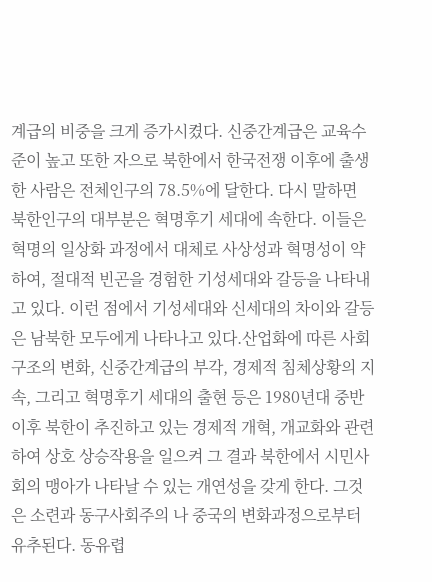계급의 비중을 크게 증가시켰다. 신중간계급은 교육수준이 높고 또한 자으로 북한에서 한국전쟁 이후에 출생한 사람은 전체인구의 78.5%에 달한다. 다시 말하면 북한인구의 대부분은 혁명후기 세대에 속한다. 이들은 혁명의 일상화 과정에서 대체로 사상성과 혁명성이 약하여, 절대적 빈곤을 경험한 기성세대와 갈등을 나타내고 있다. 이런 점에서 기성세대와 신세대의 차이와 갈등은 남북한 모두에게 나타나고 있다.산업화에 따른 사회구조의 변화, 신중간계급의 부각, 경제적 침체상황의 지속, 그리고 혁명후기 세대의 출현 등은 1980년대 중반 이후 북한이 추진하고 있는 경제적 개혁, 개교화와 관련하여 상호 상승작용을 일으켜 그 결과 북한에서 시민사회의 맹아가 나타날 수 있는 개연성을 갖게 한다. 그것은 소련과 동구사회주의 나 중국의 변화과정으로부터 유추된다. 동유렵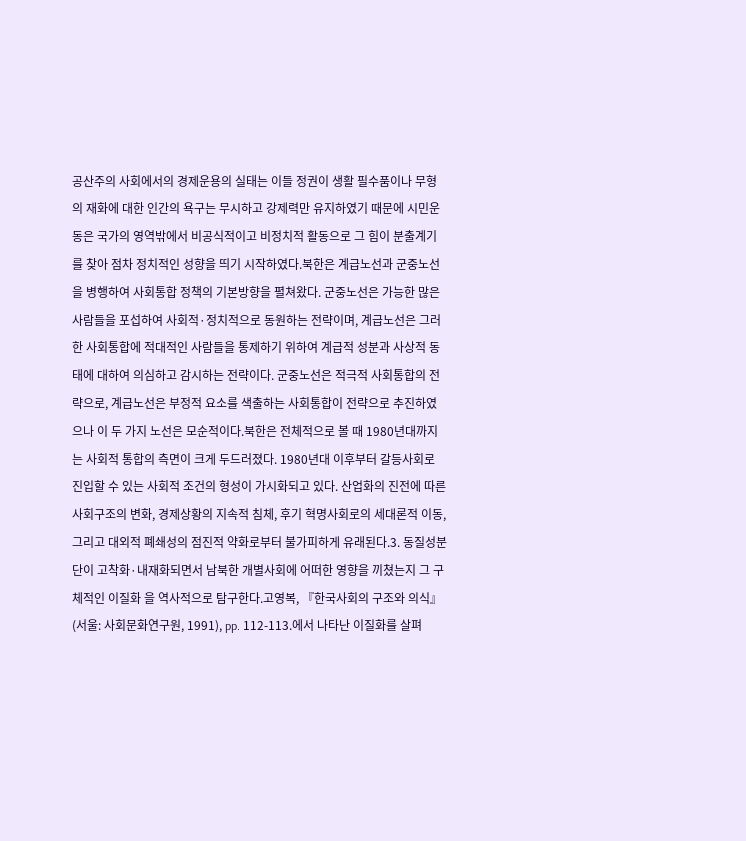공산주의 사회에서의 경제운용의 실태는 이들 정권이 생활 필수품이나 무형의 재화에 대한 인간의 욕구는 무시하고 강제력만 유지하였기 때문에 시민운동은 국가의 영역밖에서 비공식적이고 비정치적 활동으로 그 힘이 분출계기를 찾아 점차 정치적인 성향을 띄기 시작하였다.북한은 계급노선과 군중노선을 병행하여 사회통합 정책의 기본방향을 펼쳐왔다. 군중노선은 가능한 많은 사람들을 포섭하여 사회적·정치적으로 동원하는 전략이며, 계급노선은 그러한 사회통합에 적대적인 사람들을 통제하기 위하여 계급적 성분과 사상적 동태에 대하여 의심하고 감시하는 전략이다. 군중노선은 적극적 사회통합의 전략으로, 계급노선은 부정적 요소를 색출하는 사회통합이 전략으로 추진하였으나 이 두 가지 노선은 모순적이다.북한은 전체적으로 볼 때 1980년대까지는 사회적 통합의 측면이 크게 두드러졌다. 1980년대 이후부터 갈등사회로 진입할 수 있는 사회적 조건의 형성이 가시화되고 있다. 산업화의 진전에 따른 사회구조의 변화, 경제상황의 지속적 침체, 후기 혁명사회로의 세대론적 이동, 그리고 대외적 폐쇄성의 점진적 약화로부터 불가피하게 유래된다.3. 동질성분단이 고착화·내재화되면서 남북한 개별사회에 어떠한 영향을 끼쳤는지 그 구체적인 이질화 을 역사적으로 탐구한다.고영복, 『한국사회의 구조와 의식』(서울: 사회문화연구원, 1991), pp. 112-113.에서 나타난 이질화를 살펴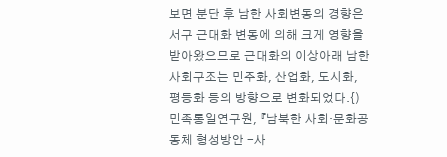보면 분단 후 남한 사회변동의 경향은 서구 근대화 변동에 의해 크게 영향을 받아왔으므로 근대화의 이상아래 남한 사회구조는 민주화, 산업화, 도시화, 평등화 등의 방향으로 변화되었다.{) 민족통일연구원, 『남북한 사회·문화공동체 형성방안 -사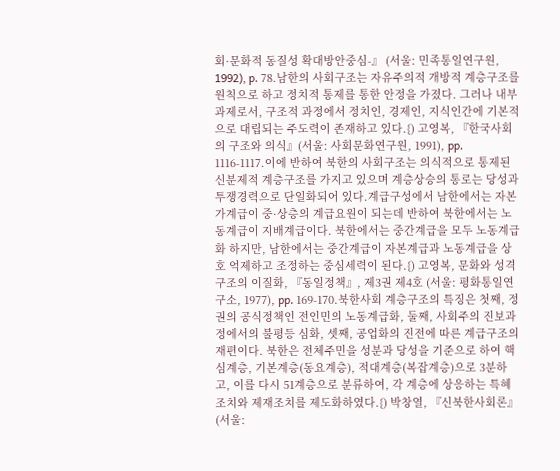회·문화적 동질성 확대방안중심-』 (서울: 민족통일연구원, 1992), p. 78.남한의 사회구조는 자유주의적 개방적 계층구조를 원칙으로 하고 정치적 통제를 통한 안정을 가졌다. 그러나 내부과제로서, 구조적 과정에서 정치인, 경제인, 지식인간에 기본적으로 대립되는 주도력이 존재하고 있다.{) 고영복, 『한국사회의 구조와 의식』(서울: 사회문화연구원, 1991), pp. 1116-1117.이에 반하여 북한의 사회구조는 의식적으로 통제된 신분제적 계층구조를 가지고 있으며 계층상승의 통로는 당성과 투쟁경력으로 단일화되어 있다.계급구성에서 남한에서는 자본가계급이 중·상층의 계급요원이 되는데 반하여 북한에서는 노동계급이 지배계급이다. 북한에서는 중간계급을 모두 노동계급화 하지만, 남한에서는 중간계급이 자본계급과 노동계급을 상호 억제하고 조정하는 중심세력이 된다.{) 고영복, 문화와 성격구조의 이질화, 『동일정책』, 제3권 제4호 (서울: 평화통일연구소, 1977), pp. 169-170.북한사회 계층구조의 특징은 첫째, 정권의 공식정책인 전인민의 노동계급화, 둘째, 사회주의 진보과정에서의 불평등 심화, 셋째, 공업화의 진전에 따른 계급구조의 재편이다. 북한은 전체주민을 성분과 당성을 기준으로 하여 핵심계층, 기본계층(동요계층), 적대계층(복잡계층)으로 3분하고, 이를 다시 51계층으로 분류하여, 각 계층에 상응하는 특혜조치와 제재조치를 제도화하였다.{) 박창열, 『신북한사회론』(서울: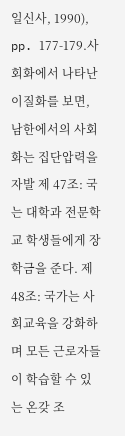일신사, 1990), pp. 177-179.사회화에서 나타난 이질화를 보면, 남한에서의 사회화는 집단압력을 자발 제 47조: 국는 대학과 전문학교 학생들에게 장학금을 준다. 제48조: 국가는 사회교육을 강화하며 모든 근로자들이 학습할 수 있는 온갖 조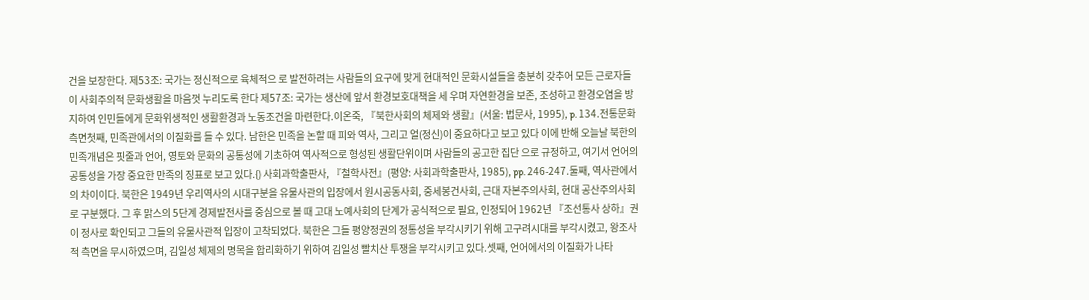건을 보장한다. 제53조: 국가는 정신적으로 육체적으 로 발전하려는 사람들의 요구에 맞게 현대적인 문화시설들을 충분히 갖추어 모든 근로자들이 사회주의적 문화생활을 마음껏 누리도록 한다 제57조: 국가는 생산에 앞서 환경보호대책을 세 우며 자연환경을 보존, 조성하고 환경오염을 방지하여 인민들에게 문화위생적인 생활환경과 노동조건을 마련한다.이온죽, 『북한사회의 체제와 생활』(서울: 법문사, 1995), p. 134.전통문화 측면첫째, 민족관에서의 이질화를 들 수 있다. 남한은 민족을 논할 때 피와 역사, 그리고 얼(정신)이 중요하다고 보고 있다 이에 반해 오늘날 북한의 민족개념은 핏줄과 언어, 영토와 문화의 공통성에 기초하여 역사적으로 형성된 생활단위이며 사람들의 공고한 집단 으로 규정하고, 여기서 언어의 공통성을 가장 중요한 만족의 징표로 보고 있다.{) 사회과학출판사, 『철학사전』(평양: 사회과학출판사, 1985), pp. 246-247.둘째, 역사관에서의 차이이다. 북한은 1949년 우리역사의 시대구분을 유물사관의 입장에서 원시공동사회, 중세봉건사회, 근대 자본주의사회, 현대 공산주의사회로 구분했다. 그 후 맑스의 5단계 경제발전사를 중심으로 볼 때 고대 노예사회의 단계가 공식적으로 필요, 인정되어 1962년 『조선통사 상하』권이 정사로 확인되고 그들의 유물사관적 입장이 고착되었다. 북한은 그들 평양정권의 정통성을 부각시키기 위해 고구려시대를 부각시켰고, 왕조사적 측면을 무시하였으며, 김일성 체제의 명목을 합리화하기 위하여 김일성 빨치산 투쟁을 부각시키고 있다.셋째, 언어에서의 이질화가 나타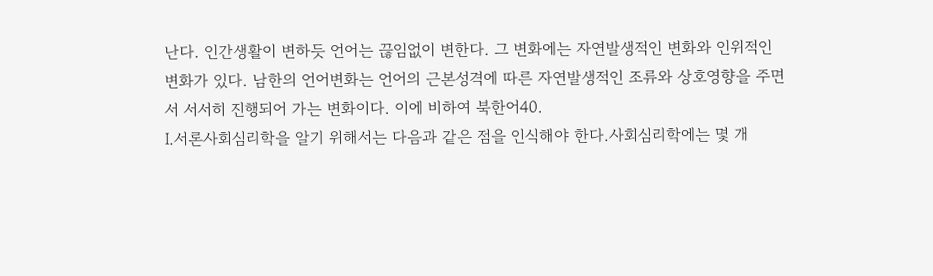난다. 인간생활이 변하듯 언어는 끊임없이 변한다. 그 변화에는 자연발생적인 변화와 인위적인 변화가 있다. 남한의 언어변화는 언어의 근본성격에 따른 자연발생적인 조류와 상호영향을 주면서 서서히 진행되어 가는 변화이다. 이에 비하여 북한어40.
Ⅰ.서론사회심리학을 알기 위해서는 다음과 같은 점을 인식해야 한다.사회심리학에는 몇 개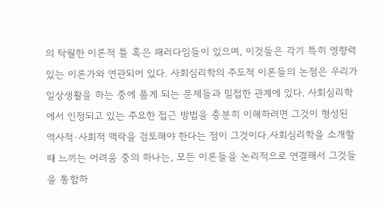의 탁월한 이론적 틀 혹은 패러다임들이 있으며, 이것들은 각기 특히 영향력 있는 이론가와 연관되어 있다. 사회심리학의 주도적 이론들의 논점은 우리가 일상생활을 하는 중에 품게 되는 문제들과 밀접한 관계에 있다. 사회심리학에서 인정되고 있는 주요한 접근 방법을 충분히 이해하려면 그것이 형성된 역사적·사회적 맥락을 검토해야 한다는 점이 그것이다.사회심리학을 소개할 때 느끼는 어려움 중의 하나는, 모든 이론들을 논리적으로 연결해서 그것들을 통합하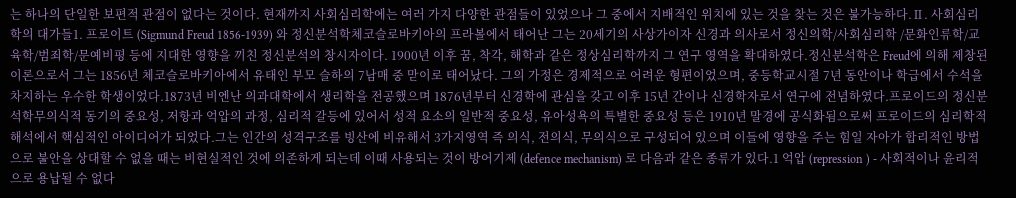는 하나의 단일한 보편적 관점이 없다는 것이다. 현재까지 사회심리학에는 여러 가지 다양한 관점들이 있었으나 그 중에서 지배적인 위치에 있는 것을 찾는 것은 불가능하다.Ⅱ. 사회심리학의 대가들1. 프로이트 (Sigmund Freud 1856-1939) 와 정신분석학체코슬로바키아의 프라볼에서 태어난 그는 20세기의 사상가이자 신경과 의사로서 정신의학/사회심리학 /문화인류학/교육학/범죄학/문예비평 등에 지대한 영향을 끼친 정신분석의 창시자이다. 1900년 이후 꿈, 착각, 해학과 같은 정상심리학까지 그 연구 영역을 확대하였다.정신분석학은 Freud에 의해 제창된 이론으로서 그는 1856년 체코슬로바키아에서 유태인 부모 슬하의 7남매 중 맏이로 태어났다. 그의 가정은 경제적으로 어려운 형편이었으며, 중등학교시절 7년 동안이나 학급에서 수석을 차지하는 우수한 학생이었다.1873년 비엔난 의과대학에서 생리학을 전공했으며 1876년부터 신경학에 관심을 갖고 이후 15년 간이나 신경학자로서 연구에 전념하였다.프로이드의 정신분석학무의식적 동기의 중요성, 저항과 억압의 과정, 심리적 갈등에 있어서 성적 요소의 일반적 중요성, 유아성욕의 특별한 중요성 등은 1910년 말경에 공식화됨으로써 프로이드의 심리학적 해석에서 핵심적인 아이디어가 되었다.그는 인간의 성격구조를 빙산에 비유해서 3가지영역 즉 의식, 전의식, 무의식으로 구성되어 있으며 이들에 영향을 주는 힘일 자아가 합리적인 방법으로 불안을 상대할 수 없을 때는 비현실적인 것에 의존하게 되는데 이때 사용되는 것이 방어기제 (defence mechanism) 로 다음과 같은 종류가 있다.1 억압 (repression ) - 사회적이나 윤리적으로 용납될 수 없다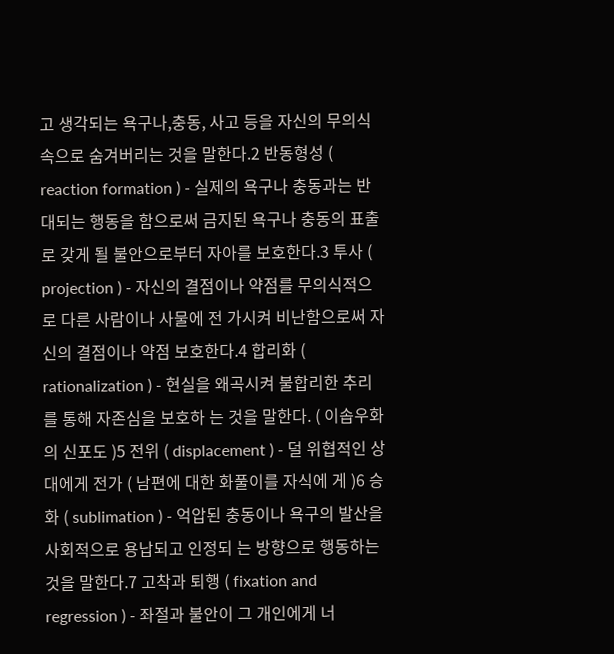고 생각되는 욕구나,충동, 사고 등을 자신의 무의식 속으로 숨겨버리는 것을 말한다.2 반동형성 ( reaction formation ) - 실제의 욕구나 충동과는 반대되는 행동을 함으로써 금지된 욕구나 충동의 표출로 갖게 될 불안으로부터 자아를 보호한다.3 투사 ( projection ) - 자신의 결점이나 약점를 무의식적으로 다른 사람이나 사물에 전 가시켜 비난함으로써 자신의 결점이나 약점 보호한다.4 합리화 ( rationalization ) - 현실을 왜곡시켜 불합리한 추리를 통해 자존심을 보호하 는 것을 말한다. ( 이솝우화의 신포도 )5 전위 ( displacement ) - 덜 위협적인 상대에게 전가 ( 남편에 대한 화풀이를 자식에 게 )6 승화 ( sublimation ) - 억압된 충동이나 욕구의 발산을 사회적으로 용납되고 인정되 는 방향으로 행동하는 것을 말한다.7 고착과 퇴행 ( fixation and regression ) - 좌절과 불안이 그 개인에게 너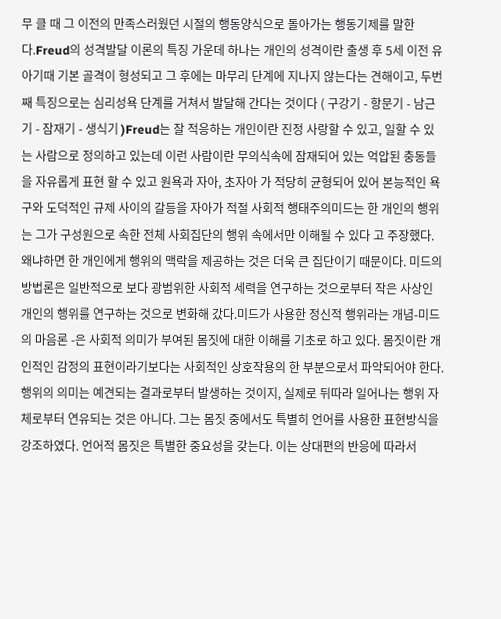무 클 때 그 이전의 만족스러웠던 시절의 행동양식으로 돌아가는 행동기제를 말한다.Freud의 성격발달 이론의 특징 가운데 하나는 개인의 성격이란 출생 후 5세 이전 유아기때 기본 골격이 형성되고 그 후에는 마무리 단계에 지나지 않는다는 견해이고, 두번째 특징으로는 심리성욕 단계를 거쳐서 발달해 간다는 것이다 ( 구강기 - 항문기 - 남근기 - 잠재기 - 생식기 )Freud는 잘 적응하는 개인이란 진정 사랑할 수 있고, 일할 수 있는 사람으로 정의하고 있는데 이런 사람이란 무의식속에 잠재되어 있는 억압된 충동들을 자유롭게 표현 할 수 있고 원욕과 자아, 초자아 가 적당히 균형되어 있어 본능적인 욕구와 도덕적인 규제 사이의 갈등을 자아가 적절 사회적 행태주의미드는 한 개인의 행위는 그가 구성원으로 속한 전체 사회집단의 행위 속에서만 이해될 수 있다 고 주장했다. 왜냐하면 한 개인에게 행위의 맥락을 제공하는 것은 더욱 큰 집단이기 때문이다. 미드의 방법론은 일반적으로 보다 광범위한 사회적 세력을 연구하는 것으로부터 작은 사상인 개인의 행위를 연구하는 것으로 변화해 갔다.미드가 사용한 정신적 행위라는 개념-미드의 마음론 -은 사회적 의미가 부여된 몸짓에 대한 이해를 기초로 하고 있다. 몸짓이란 개인적인 감정의 표현이라기보다는 사회적인 상호작용의 한 부분으로서 파악되어야 한다. 행위의 의미는 예견되는 결과로부터 발생하는 것이지, 실제로 뒤따라 일어나는 행위 자체로부터 연유되는 것은 아니다. 그는 몸짓 중에서도 특별히 언어를 사용한 표현방식을 강조하였다. 언어적 몸짓은 특별한 중요성을 갖는다. 이는 상대편의 반응에 따라서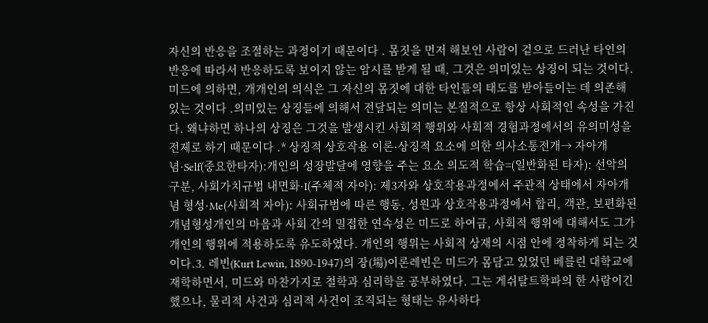자신의 반응을 조절하는 과정이기 때문이다 . 몸짓을 먼저 해보인 사람이 겉으로 드러난 타인의 반응에 따라서 반응하도록 보이지 않는 암시를 받게 될 때, 그것은 의미있는 상징이 되는 것이다. 미드에 의하면, 개개인의 의식은 그 자신의 몸짓에 대한 타인들의 태도를 받아들이는 데 의존해 있는 것이다 .의미있는 상징들에 의해서 전달되는 의미는 본질적으로 항상 사회적인 속성을 가진다. 왜냐하면 하나의 상징은 그것을 발생시킨 사회적 행위와 사회적 경험과정에서의 유의미성을 전제로 하기 때문이다 .* 상징적 상호작용 이론·상징적 요소에 의한 의사소통전개→ 자아개념·Self(중요한타자):개인의 성장발달에 영향을 주는 요소 의도적 학습=(일반화된 타자): 선악의 구분, 사회가치규범 내면화·I(주체적 자아): 제3자와 상호작용과정에서 주관적 상태에서 자아개념 형성·Me(사회적 자아): 사회규범에 따른 행동, 성원과 상호작용과정에서 합리, 객관, 보편화된 개념형성개인의 마음과 사회 간의 밀접한 연속성은 미드로 하여금, 사회적 행위에 대해서도 그가 개인의 행위에 적용하도록 유도하였다. 개인의 행위는 사회적 상재의 시점 안에 정착하게 되는 것이다.3. 레빈(Kurt Lewin, 1890-1947)의 장(場)이론레빈은 미드가 몸담고 있었던 베를린 대학교에 재학하면서, 미드와 마찬가지로 철학과 심리학을 공부하였다. 그는 게쉬탈트학파의 한 사람이긴 했으나, 물리적 사건과 심리적 사건이 조직되는 형태는 유사하다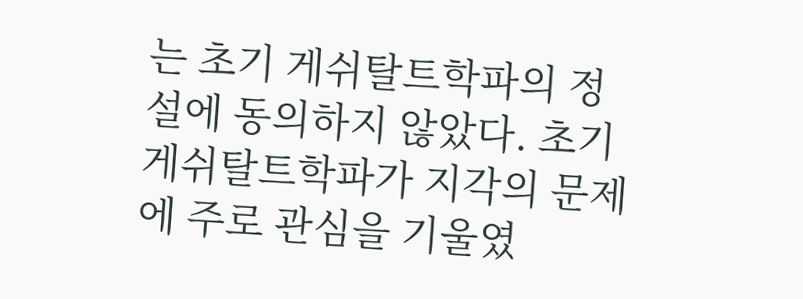는 초기 게쉬탈트학파의 정설에 동의하지 않았다. 초기 게쉬탈트학파가 지각의 문제에 주로 관심을 기울였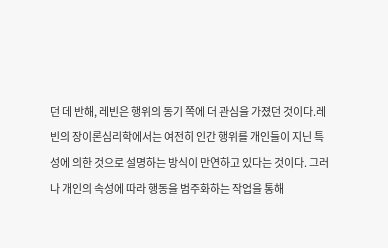던 데 반해, 레빈은 행위의 동기 쪽에 더 관심을 가졌던 것이다.레빈의 장이론심리학에서는 여전히 인간 행위를 개인들이 지닌 특성에 의한 것으로 설명하는 방식이 만연하고 있다는 것이다. 그러나 개인의 속성에 따라 행동을 범주화하는 작업을 통해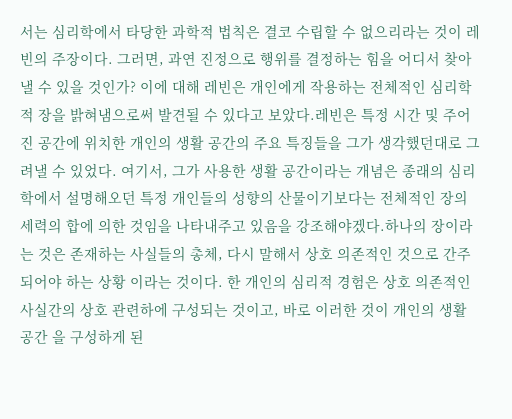서는 심리학에서 타당한 과학적 법칙은 결코 수립할 수 없으리라는 것이 레빈의 주장이다. 그러면, 과연 진정으로 행위를 결정하는 힘을 어디서 찾아낼 수 있을 것인가? 이에 대해 레빈은 개인에게 작용하는 전체적인 심리학적 장을 밝혀냄으로써 발견될 수 있다고 보았다.레빈은 특정 시간 및 주어진 공간에 위치한 개인의 생활 공간의 주요 특징들을 그가 생각했던대로 그려낼 수 있었다. 여기서, 그가 사용한 생활 공간이라는 개념은 종래의 심리학에서 설명해오던 특정 개인들의 성향의 산물이기보다는 전체적인 장의 세력의 합에 의한 것임을 나타내주고 있음을 강조해야겠다.하나의 장이라는 것은 존재하는 사실들의 총체, 다시 말해서 상호 의존적인 것으로 간주되어야 하는 상황 이라는 것이다. 한 개인의 심리적 경험은 상호 의존적인 사실간의 상호 관련하에 구성되는 것이고, 바로 이러한 것이 개인의 생활 공간 을 구성하게 된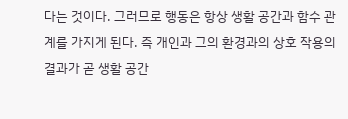다는 것이다. 그러므로 행동은 항상 생활 공간과 함수 관계를 가지게 된다. 즉 개인과 그의 환경과의 상호 작용의 결과가 곧 생활 공간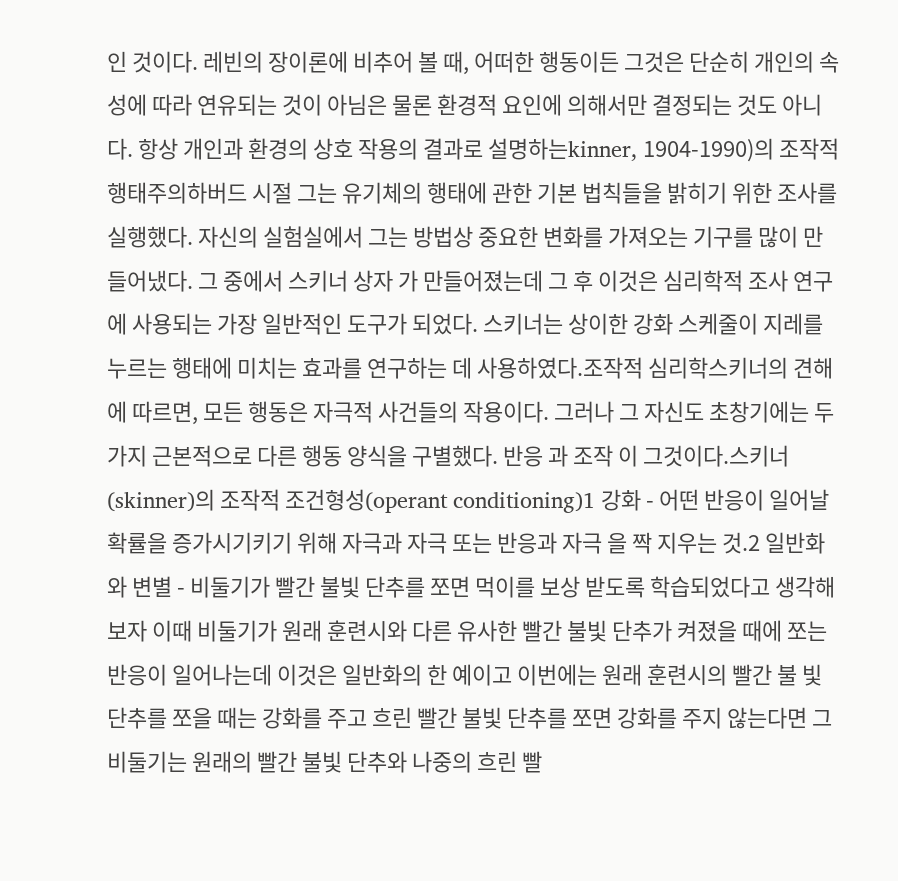인 것이다. 레빈의 장이론에 비추어 볼 때, 어떠한 행동이든 그것은 단순히 개인의 속성에 따라 연유되는 것이 아님은 물론 환경적 요인에 의해서만 결정되는 것도 아니다. 항상 개인과 환경의 상호 작용의 결과로 설명하는kinner, 1904-1990)의 조작적 행태주의하버드 시절 그는 유기체의 행태에 관한 기본 법칙들을 밝히기 위한 조사를 실행했다. 자신의 실험실에서 그는 방법상 중요한 변화를 가져오는 기구를 많이 만들어냈다. 그 중에서 스키너 상자 가 만들어졌는데 그 후 이것은 심리학적 조사 연구에 사용되는 가장 일반적인 도구가 되었다. 스키너는 상이한 강화 스케줄이 지레를 누르는 행태에 미치는 효과를 연구하는 데 사용하였다.조작적 심리학스키너의 견해에 따르면, 모든 행동은 자극적 사건들의 작용이다. 그러나 그 자신도 초창기에는 두 가지 근본적으로 다른 행동 양식을 구별했다. 반응 과 조작 이 그것이다.스키너(skinner)의 조작적 조건형성(operant conditioning)1 강화 - 어떤 반응이 일어날 확률을 증가시기키기 위해 자극과 자극 또는 반응과 자극 을 짝 지우는 것.2 일반화와 변별 - 비둘기가 빨간 불빛 단추를 쪼면 먹이를 보상 받도록 학습되었다고 생각해보자 이때 비둘기가 원래 훈련시와 다른 유사한 빨간 불빛 단추가 켜졌을 때에 쪼는 반응이 일어나는데 이것은 일반화의 한 예이고 이번에는 원래 훈련시의 빨간 불 빛 단추를 쪼을 때는 강화를 주고 흐린 빨간 불빛 단추를 쪼면 강화를 주지 않는다면 그 비둘기는 원래의 빨간 불빛 단추와 나중의 흐린 빨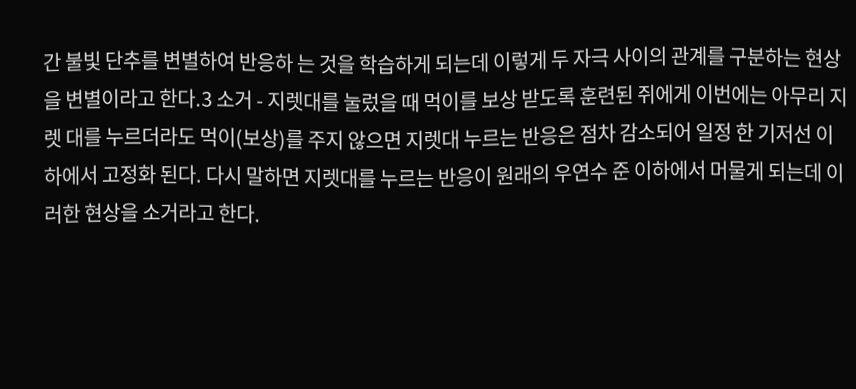간 불빛 단추를 변별하여 반응하 는 것을 학습하게 되는데 이렇게 두 자극 사이의 관계를 구분하는 현상을 변별이라고 한다.3 소거 - 지렛대를 눌렀을 때 먹이를 보상 받도록 훈련된 쥐에게 이번에는 아무리 지렛 대를 누르더라도 먹이(보상)를 주지 않으면 지렛대 누르는 반응은 점차 감소되어 일정 한 기저선 이하에서 고정화 된다. 다시 말하면 지렛대를 누르는 반응이 원래의 우연수 준 이하에서 머물게 되는데 이러한 현상을 소거라고 한다.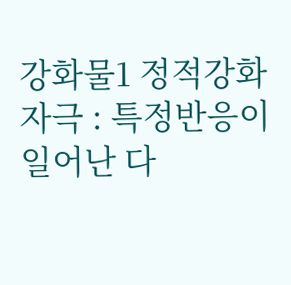강화물1 정적강화자극 : 특정반응이 일어난 다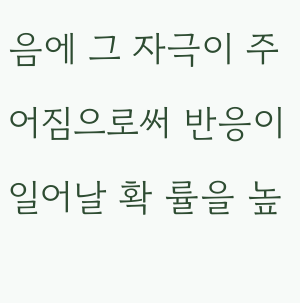음에 그 자극이 주어짐으로써 반응이 일어날 확 률을 높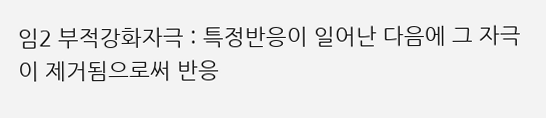임2 부적강화자극 : 특정반응이 일어난 다음에 그 자극이 제거됨으로써 반응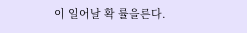이 일어날 확 률을른다.